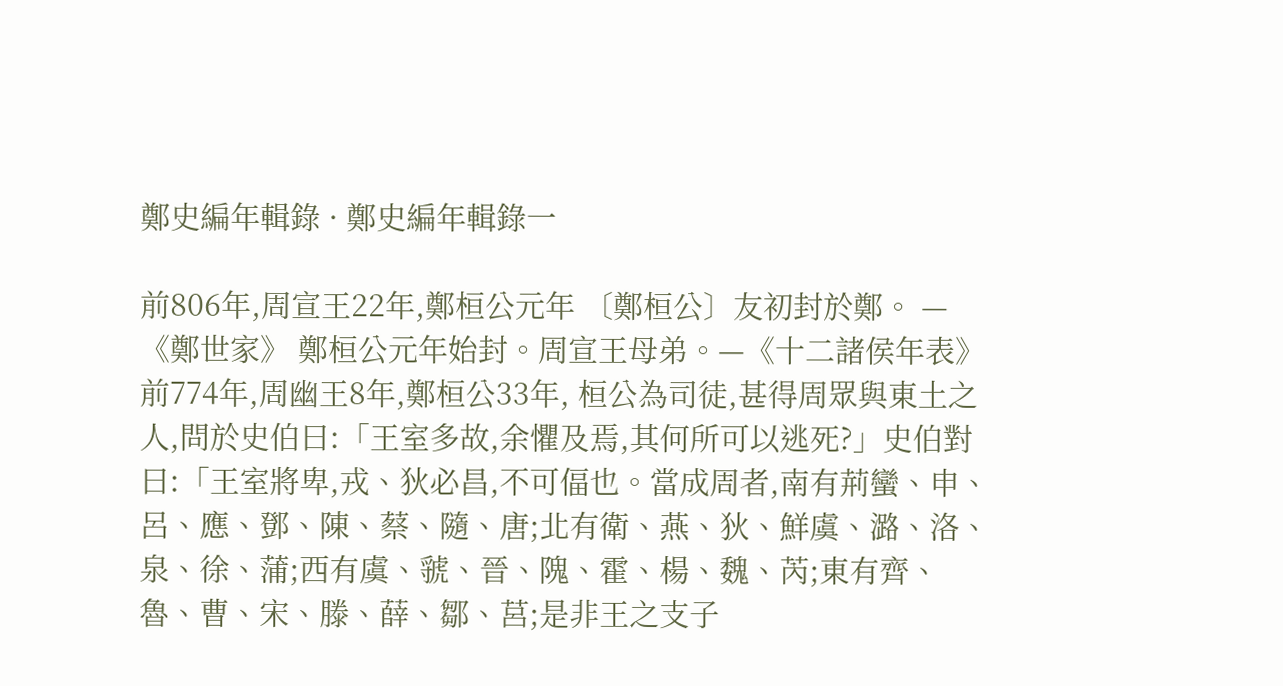鄭史編年輯錄 · 鄭史編年輯錄一

前806年,周宣王22年,鄭桓公元年 〔鄭桓公〕友初封於鄭。 —《鄭世家》 鄭桓公元年始封。周宣王母弟。—《十二諸侯年表》 前774年,周幽王8年,鄭桓公33年, 桓公為司徒,甚得周眾與東土之人,問於史伯曰:「王室多故,余懼及焉,其何所可以逃死?」史伯對曰:「王室將卑,戎、狄必昌,不可偪也。當成周者,南有荊蠻、申、呂、應、鄧、陳、蔡、隨、唐;北有衛、燕、狄、鮮虞、潞、洛、泉、徐、蒲;西有虞、虢、晉、隗、霍、楊、魏、芮;東有齊、魯、曹、宋、滕、薛、鄒、莒;是非王之支子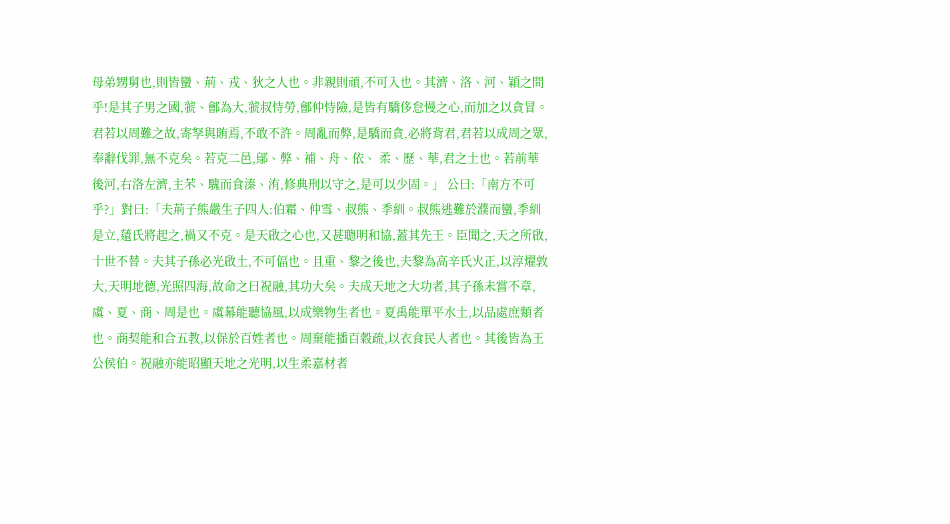母弟甥舅也,則皆蠻、荊、戎、狄之人也。非親則頑,不可入也。其濟、洛、河、穎之間乎!是其子男之國,虢、鄶為大,虢叔恃勞,鄶仲恃險,是皆有驕侈怠慢之心,而加之以貪冒。君若以周難之故,寄孥與賄焉,不敢不許。周亂而弊,是驕而貪,必將背君,君若以成周之眾,奉辭伐罪,無不克矣。若克二邑,鄔、弊、補、舟、依、 柔、歷、華,君之土也。若前華後河,右洛左濟,主芣、騩而食溱、洧,修典刑以守之,是可以少固。」 公曰:「南方不可乎?」對曰:「夫荊子熊嚴生子四人:伯霜、仲雪、叔熊、季紃。叔熊逃難於濮而蠻,季紃是立,薳氏將起之,禍又不克。是天啟之心也,又甚聰明和協,蓋其先王。臣聞之,天之所啟,十世不替。夫其子孫必光啟土,不可偪也。且重、黎之後也,夫黎為高辛氏火正,以淳燿敦大,天明地德,光照四海,故命之曰祝融,其功大矣。夫成天地之大功者,其子孫未嘗不章,虞、夏、商、周是也。虞幕能聽協風,以成樂物生者也。夏禹能單平水土,以品處庶類者也。商契能和合五教,以保於百姓者也。周棄能播百穀疏,以衣食民人者也。其後皆為王公侯伯。祝融亦能昭顯天地之光明,以生柔嘉材者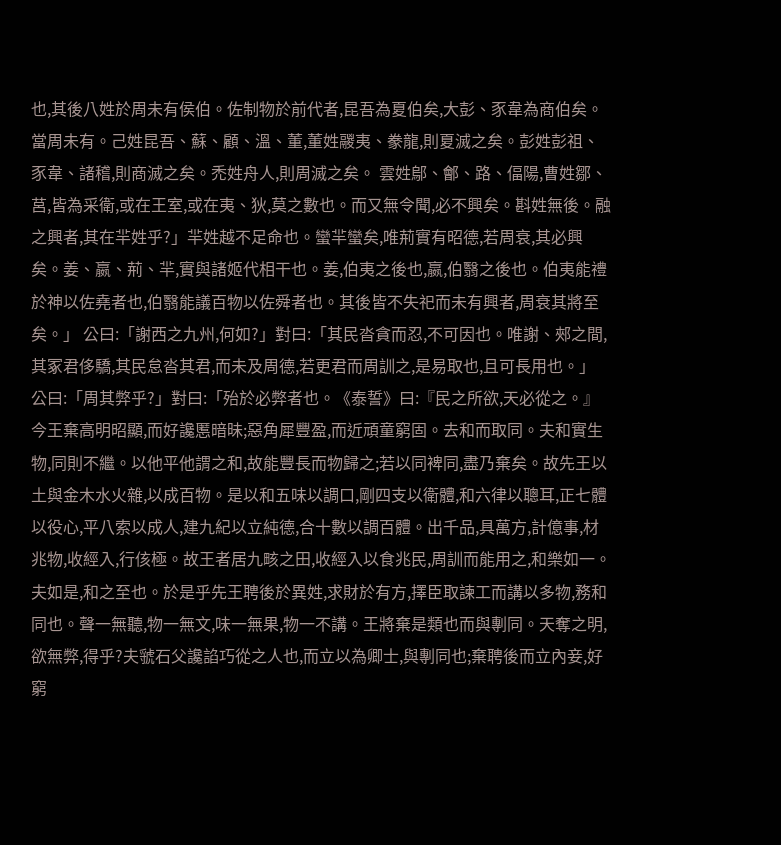也,其後八姓於周未有侯伯。佐制物於前代者,昆吾為夏伯矣,大彭、豕韋為商伯矣。當周未有。己姓昆吾、蘇、顧、溫、董,董姓鬷夷、豢龍,則夏滅之矣。彭姓彭祖、豕韋、諸稽,則商滅之矣。禿姓舟人,則周滅之矣。 雲姓鄔、鄶、路、偪陽,曹姓鄒、莒,皆為采衛,或在王室,或在夷、狄,莫之數也。而又無令聞,必不興矣。斟姓無後。融之興者,其在羋姓乎?」羋姓越不足命也。蠻羋蠻矣,唯荊實有昭德,若周衰,其必興矣。姜、嬴、荊、羋,實與諸姬代相干也。姜,伯夷之後也,嬴,伯翳之後也。伯夷能禮於神以佐堯者也,伯翳能議百物以佐舜者也。其後皆不失祀而未有興者,周衰其將至矣。」 公曰:「謝西之九州,何如?」對曰:「其民沓貪而忍,不可因也。唯謝、郟之間,其冢君侈驕,其民怠沓其君,而未及周德,若更君而周訓之,是易取也,且可長用也。」 公曰:「周其弊乎?」對曰:「殆於必弊者也。《泰誓》曰:『民之所欲,天必從之。』今王棄高明昭顯,而好讒慝暗昧;惡角犀豐盈,而近頑童窮固。去和而取同。夫和實生物,同則不繼。以他平他謂之和,故能豐長而物歸之;若以同裨同,盡乃棄矣。故先王以土與金木水火雜,以成百物。是以和五味以調口,剛四支以衛體,和六律以聰耳,正七體以役心,平八索以成人,建九紀以立純德,合十數以調百體。出千品,具萬方,計億事,材兆物,收經入,行侅極。故王者居九畡之田,收經入以食兆民,周訓而能用之,和樂如一。夫如是,和之至也。於是乎先王聘後於異姓,求財於有方,擇臣取諫工而講以多物,務和同也。聲一無聽,物一無文,味一無果,物一不講。王將棄是類也而與剸同。天奪之明,欲無弊,得乎?夫虢石父讒諂巧從之人也,而立以為卿士,與剸同也;棄聘後而立內妾,好窮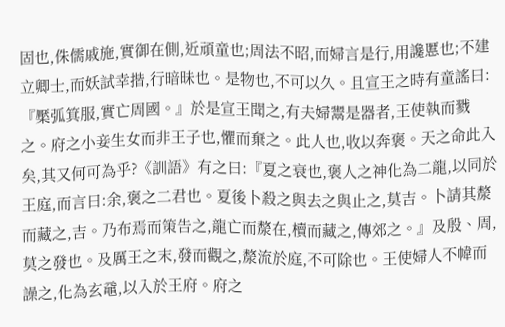固也,侏儒戚施,實御在側,近頑童也;周法不昭,而婦言是行,用讒慝也;不建立卿士,而妖試幸揩,行暗昧也。是物也,不可以久。且宣王之時有童謠曰:『檿弧箕服,實亡周國。』於是宣王聞之,有夫婦鬻是器者,王使執而戮之。府之小妾生女而非王子也,懼而棄之。此人也,收以奔褒。天之命此入矣,其又何可為乎?《訓語》有之曰:『夏之衰也,褒人之神化為二龍,以同於王庭,而言曰:余,褒之二君也。夏後卜殺之與去之與止之,莫吉。卜請其漦而藏之,吉。乃布焉而策告之,龍亡而漦在,櫝而藏之,傳郊之。』及殷、周,莫之發也。及厲王之末,發而觀之,漦流於庭,不可除也。王使婦人不幃而譟之,化為玄黿,以入於王府。府之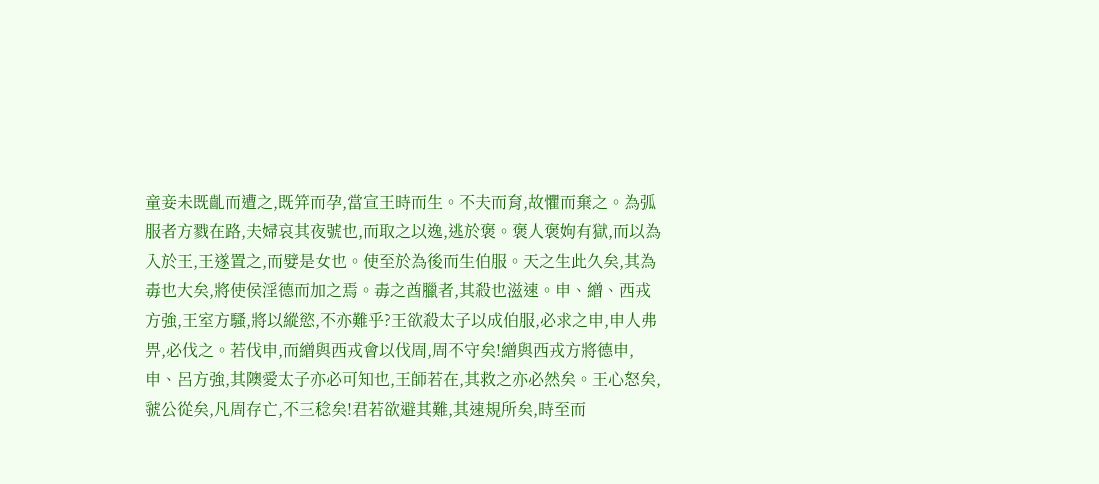童妾未既齓而遭之,既笄而孕,當宣王時而生。不夫而育,故懼而棄之。為弧服者方戮在路,夫婦哀其夜號也,而取之以逸,逃於褒。褒人褒姁有獄,而以為入於王,王遂置之,而嬖是女也。使至於為後而生伯服。天之生此久矣,其為毒也大矣,將使侯淫德而加之焉。毒之酋臘者,其殺也滋速。申、繒、西戎方強,王室方騷,將以縱慾,不亦難乎?王欲殺太子以成伯服,必求之申,申人弗畀,必伐之。若伐申,而繒與西戎會以伐周,周不守矣!繒與西戎方將德申,申、呂方強,其隩愛太子亦必可知也,王師若在,其救之亦必然矣。王心怒矣,虢公從矣,凡周存亡,不三稔矣!君若欲避其難,其速規所矣,時至而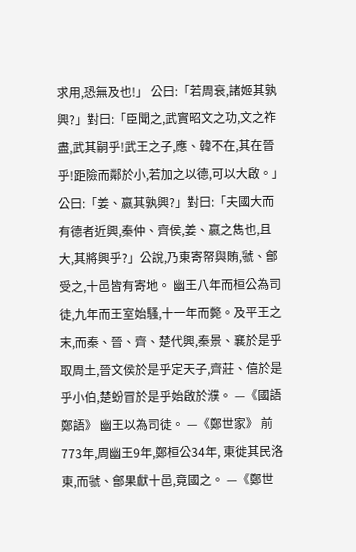求用,恐無及也!」 公曰:「若周衰,諸姬其孰興?」對曰:「臣聞之,武實昭文之功,文之祚盡,武其嗣乎!武王之子,應、韓不在,其在晉乎!距險而鄰於小,若加之以德,可以大啟。」公曰:「姜、嬴其孰興?」對曰:「夫國大而有德者近興,秦仲、齊侯,姜、嬴之雋也,且大,其將興乎?」公說,乃東寄帑與賄,虢、鄶受之,十邑皆有寄地。 幽王八年而桓公為司徒,九年而王室始騷,十一年而斃。及平王之末,而秦、晉、齊、楚代興,秦景、襄於是乎取周土,晉文侯於是乎定天子,齊莊、僖於是乎小伯,楚蚡冒於是乎始啟於濮。 —《國語 鄭語》 幽王以為司徒。 —《鄭世家》 前773年,周幽王9年,鄭桓公34年, 東徙其民洛東,而虢、鄶果獻十邑,竟國之。 —《鄭世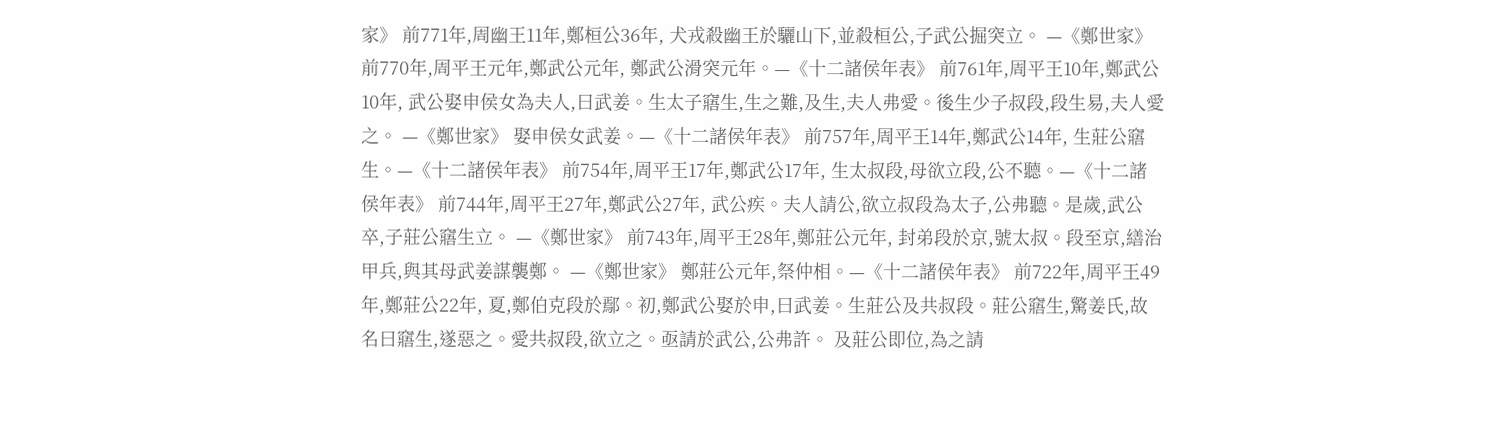家》 前771年,周幽王11年,鄭桓公36年, 犬戎殺幽王於驪山下,並殺桓公,子武公掘突立。 —《鄭世家》 前770年,周平王元年,鄭武公元年, 鄭武公滑突元年。—《十二諸侯年表》 前761年,周平王10年,鄭武公10年, 武公娶申侯女為夫人,曰武姜。生太子窹生,生之難,及生,夫人弗愛。後生少子叔段,段生易,夫人愛之。 —《鄭世家》 娶申侯女武姜。—《十二諸侯年表》 前757年,周平王14年,鄭武公14年, 生莊公窹生。—《十二諸侯年表》 前754年,周平王17年,鄭武公17年, 生太叔段,母欲立段,公不聽。—《十二諸侯年表》 前744年,周平王27年,鄭武公27年, 武公疾。夫人請公,欲立叔段為太子,公弗聽。是歲,武公卒,子莊公窹生立。 —《鄭世家》 前743年,周平王28年,鄭莊公元年, 封弟段於京,號太叔。段至京,繕治甲兵,與其母武姜謀襲鄭。 —《鄭世家》 鄭莊公元年,祭仲相。—《十二諸侯年表》 前722年,周平王49年,鄭莊公22年, 夏,鄭伯克段於鄢。初,鄭武公娶於申,曰武姜。生莊公及共叔段。莊公窹生,驚姜氏,故名曰窹生,遂惡之。愛共叔段,欲立之。亟請於武公,公弗許。 及莊公即位,為之請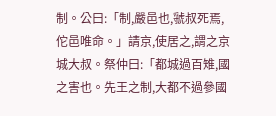制。公曰:「制,嚴邑也,虢叔死焉,佗邑唯命。」請京,使居之,謂之京城大叔。祭仲曰:「都城過百雉,國之害也。先王之制,大都不過參國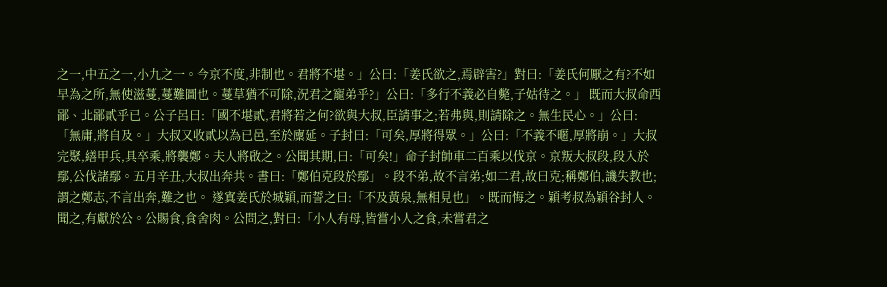之一,中五之一,小九之一。今京不度,非制也。君將不堪。」公曰:「姜氏欲之,焉辟害?」對曰:「姜氏何厭之有?不如早為之所,無使滋蔓,蔓難圖也。蔓草猶不可除,況君之寵弟乎?」公曰:「多行不義必自斃,子姑待之。」 既而大叔命西鄙、北鄙貳乎已。公子呂曰:「國不堪貳,君將若之何?欲與大叔,臣請事之;若弗與,則請除之。無生民心。」公曰:「無庸,將自及。」大叔又收貳以為已邑,至於廩延。子封曰:「可矣,厚將得眾。」公曰:「不義不暱,厚將崩。」大叔完聚,繕甲兵,具卒乘,將襲鄭。夫人將啟之。公聞其期,曰:「可矣!」命子封帥車二百乘以伐京。京叛大叔段,段入於鄢,公伐諸鄢。五月辛丑,大叔出奔共。書曰:「鄭伯克段於鄢」。段不弟,故不言弟;如二君,故曰克;稱鄭伯,譏失教也;謂之鄭志,不言出奔,難之也。 遂寘姜氏於城穎,而誓之曰:「不及黃泉,無相見也」。既而悔之。穎考叔為穎谷封人。聞之,有獻於公。公賜食,食舍肉。公問之,對曰:「小人有母,皆嘗小人之食,未嘗君之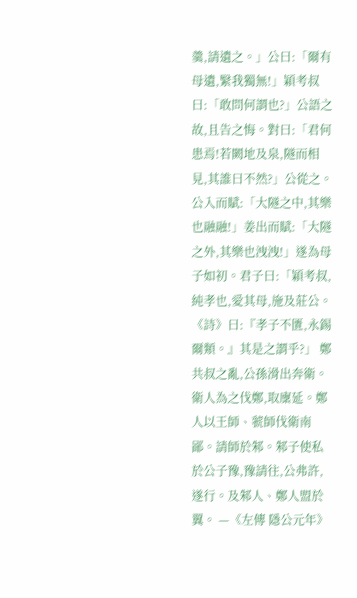羹,請遺之。」公曰:「爾有母遺,繄我獨無!」穎考叔曰:「敢問何謂也?」公語之故,且告之悔。對曰:「君何患焉!若闕地及泉,隧而相見,其誰曰不然?」公從之。公入而賦:「大隧之中,其樂也融融!」姜出而賦:「大隧之外,其樂也洩洩!」遂為母子如初。君子曰:「穎考叔,純孝也,愛其母,施及莊公。《詩》曰:『孝子不匱,永錫爾類。』其是之謂乎?」 鄭共叔之亂,公孫滑出奔衛。衛人為之伐鄭,取廩延。鄭人以王師、虢師伐衛南鄙。請師於邾。邾子使私於公子豫,豫請往,公弗許,遂行。及邾人、鄭人盟於翼。 —《左傳 隱公元年》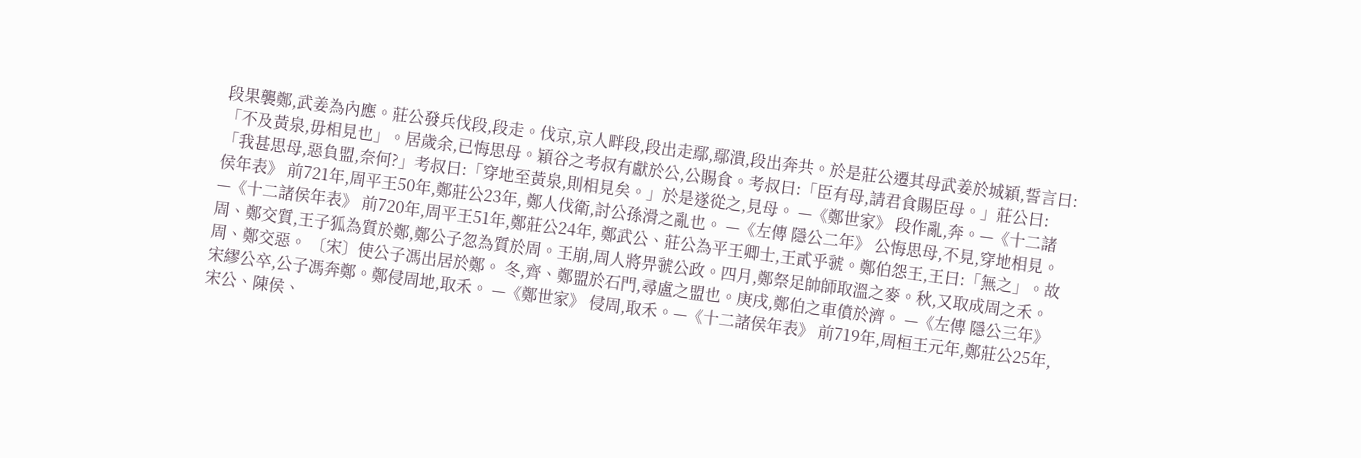段果襲鄭,武姜為內應。莊公發兵伐段,段走。伐京,京人畔段,段出走鄢,鄢潰,段出奔共。於是莊公遷其母武姜於城穎,誓言曰:「不及黃泉,毋相見也」。居歲余,已悔思母。穎谷之考叔有獻於公,公賜食。考叔曰:「臣有母,請君食賜臣母。」莊公曰:「我甚思母,惡負盟,奈何?」考叔曰:「穿地至黃泉,則相見矣。」於是遂從之,見母。 —《鄭世家》 段作亂,奔。—《十二諸侯年表》 前721年,周平王50年,鄭莊公23年, 鄭人伐衛,討公孫滑之亂也。 —《左傳 隱公二年》 公悔思母,不見,穿地相見。—《十二諸侯年表》 前720年,周平王51年,鄭莊公24年, 鄭武公、莊公為平王卿士,王貳乎虢。鄭伯怨王,王曰:「無之」。故周、鄭交質,王子狐為質於鄭,鄭公子忽為質於周。王崩,周人將畀虢公政。四月,鄭祭足帥師取溫之麥。秋,又取成周之禾。周、鄭交惡。 〔宋〕使公子馮出居於鄭。 冬,齊、鄭盟於石門,尋盧之盟也。庚戌,鄭伯之車僨於濟。 —《左傳 隱公三年》 宋繆公卒,公子馮奔鄭。鄭侵周地,取禾。 —《鄭世家》 侵周,取禾。—《十二諸侯年表》 前719年,周桓王元年,鄭莊公25年, 宋公、陳侯、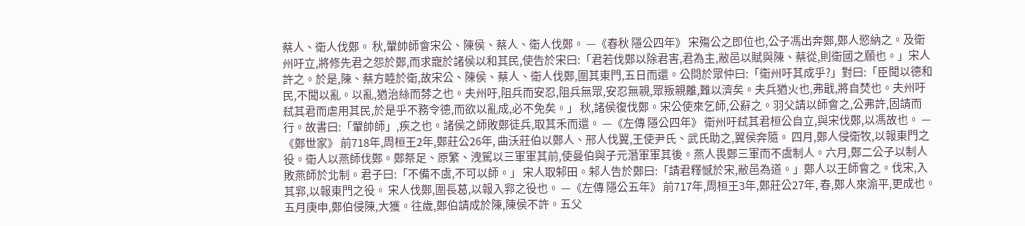蔡人、衛人伐鄭。 秋,翬帥師會宋公、陳侯、蔡人、衛人伐鄭。 —《春秋 隱公四年》 宋殤公之即位也,公子馮出奔鄭,鄭人慾納之。及衛州吁立,將修先君之怨於鄭,而求寵於諸侯以和其民,使告於宋曰:「君若伐鄭以除君害,君為主,敝邑以賦與陳、蔡從,則衛國之願也。」宋人許之。於是,陳、蔡方睦於衛,故宋公、陳侯、蔡人、衛人伐鄭,圍其東門,五日而還。公問於眾仲曰:「衛州吁其成乎?」對曰:「臣聞以德和民,不聞以亂。以亂,猶治絲而棼之也。夫州吁,阻兵而安忍,阻兵無眾,安忍無親,眾叛親離,難以濟矣。夫兵猶火也,弗戢,將自焚也。夫州吁弒其君而虐用其民,於是乎不務令德,而欲以亂成,必不免矣。」 秋,諸侯復伐鄭。宋公使來乞師,公辭之。羽父請以師會之,公弗許,固請而行。故書曰:「翬帥師」,疾之也。諸侯之師敗鄭徒兵,取其禾而還。 —《左傳 隱公四年》 衛州吁弒其君桓公自立,與宋伐鄭,以馮故也。 —《鄭世家》 前718年,周桓王2年,鄭莊公26年, 曲沃莊伯以鄭人、邢人伐翼,王使尹氏、武氏助之,翼侯奔隨。 四月,鄭人侵衛牧,以報東門之役。衛人以燕師伐鄭。鄭祭足、原繁、洩駕以三軍軍其前,使曼伯與子元潛軍軍其後。燕人畏鄭三軍而不虞制人。六月,鄭二公子以制人敗燕師於北制。君子曰:「不備不虞,不可以師。」 宋人取邾田。邾人告於鄭曰:「請君釋憾於宋,敝邑為道。」鄭人以王師會之。伐宋,入其郛,以報東門之役。 宋人伐鄭,圍長葛,以報入郛之役也。 —《左傳 隱公五年》 前717年,周桓王3年,鄭莊公27年, 春,鄭人來渝平,更成也。 五月庚申,鄭伯侵陳,大獲。往歲,鄭伯請成於陳,陳侯不許。五父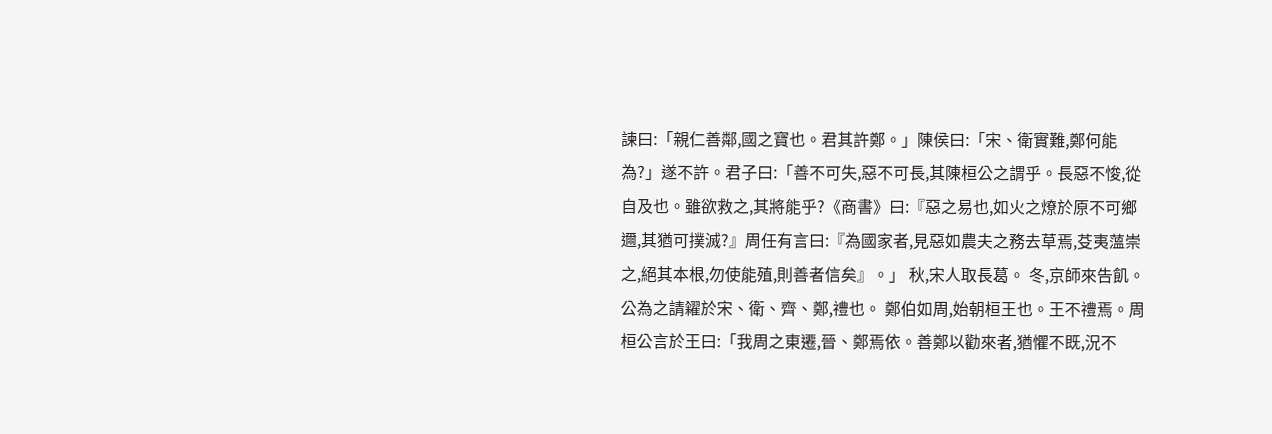諫曰:「親仁善鄰,國之寶也。君其許鄭。」陳侯曰:「宋、衛實難,鄭何能為?」遂不許。君子曰:「善不可失,惡不可長,其陳桓公之謂乎。長惡不悛,從自及也。雖欲救之,其將能乎?《商書》曰:『惡之易也,如火之燎於原不可鄉邇,其猶可撲滅?』周任有言曰:『為國家者,見惡如農夫之務去草焉,芟夷薀崇之,絕其本根,勿使能殖,則善者信矣』。」 秋,宋人取長葛。 冬,京師來告飢。公為之請糴於宋、衛、齊、鄭,禮也。 鄭伯如周,始朝桓王也。王不禮焉。周桓公言於王曰:「我周之東遷,晉、鄭焉依。善鄭以勸來者,猶懼不既,況不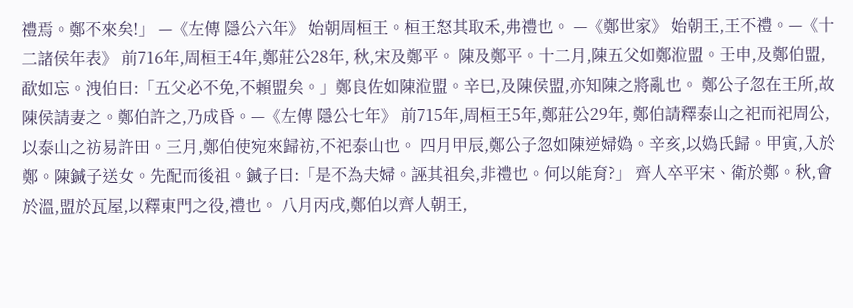禮焉。鄭不來矣!」 —《左傳 隱公六年》 始朝周桓王。桓王怒其取禾,弗禮也。 —《鄭世家》 始朝王,王不禮。—《十二諸侯年表》 前716年,周桓王4年,鄭莊公28年, 秋,宋及鄭平。 陳及鄭平。十二月,陳五父如鄭涖盟。壬申,及鄭伯盟,歃如忘。洩伯曰:「五父必不免,不賴盟矣。」鄭良佐如陳涖盟。辛巳,及陳侯盟,亦知陳之將亂也。 鄭公子忽在王所,故陳侯請妻之。鄭伯許之,乃成昏。—《左傳 隱公七年》 前715年,周桓王5年,鄭莊公29年, 鄭伯請釋泰山之祀而祀周公,以泰山之祊易許田。三月,鄭伯使宛來歸祊,不祀泰山也。 四月甲辰,鄭公子忽如陳逆婦媯。辛亥,以媯氏歸。甲寅,入於鄭。陳鍼子送女。先配而後祖。鍼子曰:「是不為夫婦。誣其祖矣,非禮也。何以能育?」 齊人卒平宋、衛於鄭。秋,會於溫,盟於瓦屋,以釋東門之役,禮也。 八月丙戌,鄭伯以齊人朝王,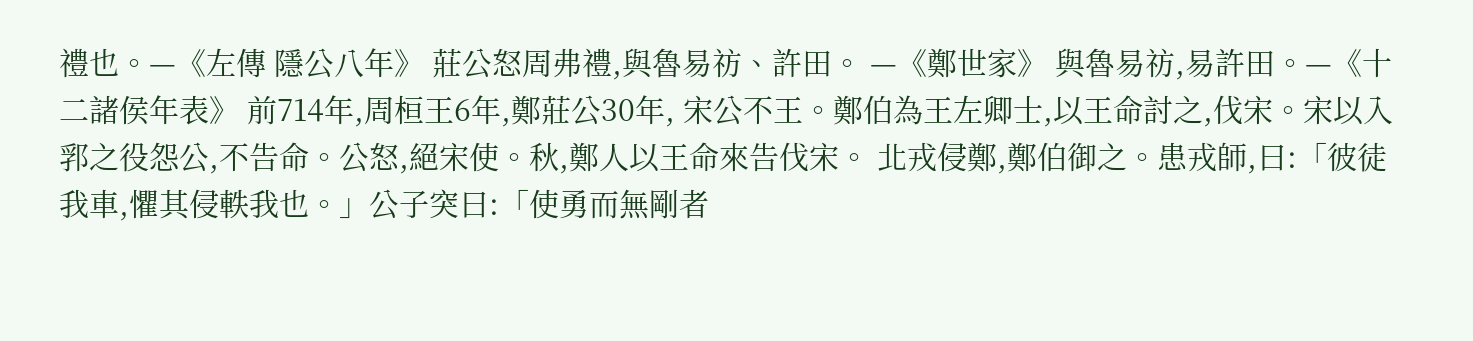禮也。—《左傳 隱公八年》 莊公怒周弗禮,與魯易祊、許田。 —《鄭世家》 與魯易祊,易許田。—《十二諸侯年表》 前714年,周桓王6年,鄭莊公30年, 宋公不王。鄭伯為王左卿士,以王命討之,伐宋。宋以入郛之役怨公,不告命。公怒,絕宋使。秋,鄭人以王命來告伐宋。 北戎侵鄭,鄭伯御之。患戎師,曰:「彼徒我車,懼其侵軼我也。」公子突曰:「使勇而無剛者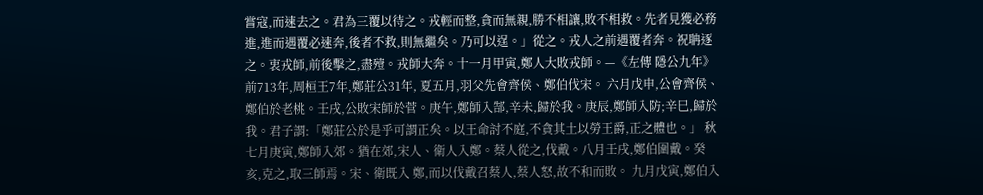嘗寇,而速去之。君為三覆以待之。戎輕而整,貪而無親,勝不相讓,敗不相救。先者見獲必務進,進而遇覆必速奔,後者不救,則無繼矣。乃可以逞。」從之。戎人之前遇覆者奔。祝聃逐之。衷戎師,前後擊之,盡殪。戎師大奔。十一月甲寅,鄭人大敗戎師。—《左傳 隱公九年》 前713年,周桓王7年,鄭莊公31年, 夏五月,羽父先會齊侯、鄭伯伐宋。 六月戊申,公會齊侯、鄭伯於老桃。壬戌,公敗宋師於菅。庚午,鄭師入郜,辛未,歸於我。庚辰,鄭師入防;辛巳,歸於我。君子謂:「鄭莊公於是乎可謂正矣。以王命討不庭,不貪其土以勞王爵,正之體也。」 秋七月庚寅,鄭師入郊。猶在郊,宋人、衛人入鄭。蔡人從之,伐戴。八月壬戌,鄭伯圍戴。癸亥,克之,取三師焉。宋、衛既入 鄭,而以伐戴召蔡人,蔡人怒,故不和而敗。 九月戊寅,鄭伯入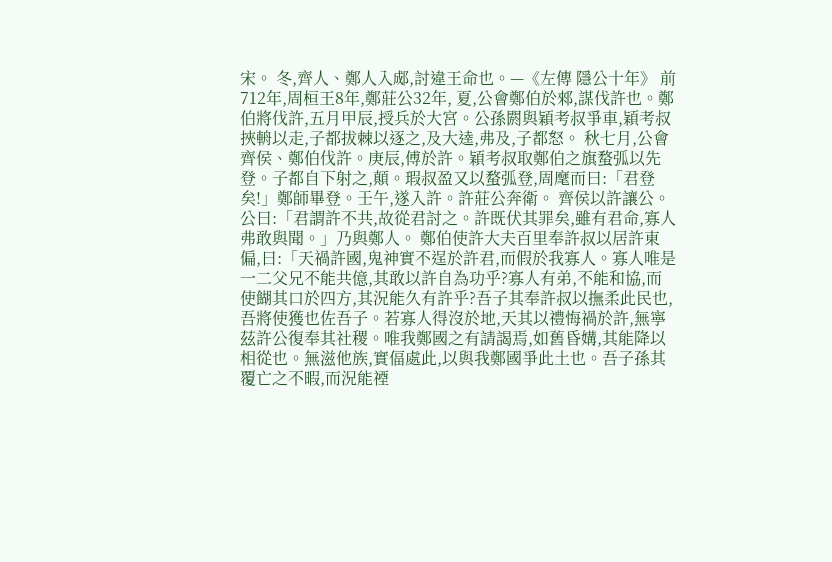宋。 冬,齊人、鄭人入郕,討違王命也。—《左傳 隱公十年》 前712年,周桓王8年,鄭莊公32年, 夏,公會鄭伯於郲,謀伐許也。鄭伯將伐許,五月甲辰,授兵於大宮。公孫閼與穎考叔爭車,穎考叔挾輈以走,子都拔棘以逐之,及大逵,弗及,子都怒。 秋七月,公會齊侯、鄭伯伐許。庚辰,傅於許。穎考叔取鄭伯之旗蝥弧以先登。子都自下射之,顛。瑕叔盈又以蝥弧登,周麾而曰:「君登矣!」鄭師畢登。壬午,遂入許。許莊公奔衛。 齊侯以許讓公。公曰:「君謂許不共,故從君討之。許既伏其罪矣,雖有君命,寡人弗敢與聞。」乃與鄭人。 鄭伯使許大夫百里奉許叔以居許東偏,曰:「天禍許國,鬼神實不逞於許君,而假於我寡人。寡人唯是一二父兄不能共億,其敢以許自為功乎?寡人有弟,不能和協,而使餬其口於四方,其況能久有許乎?吾子其奉許叔以撫柔此民也,吾將使獲也佐吾子。若寡人得沒於地,天其以禮悔禍於許,無寧茲許公復奉其社稷。唯我鄭國之有請謁焉,如舊昏媾,其能降以相從也。無滋他族,實偪處此,以與我鄭國爭此土也。吾子孫其覆亡之不暇,而況能禋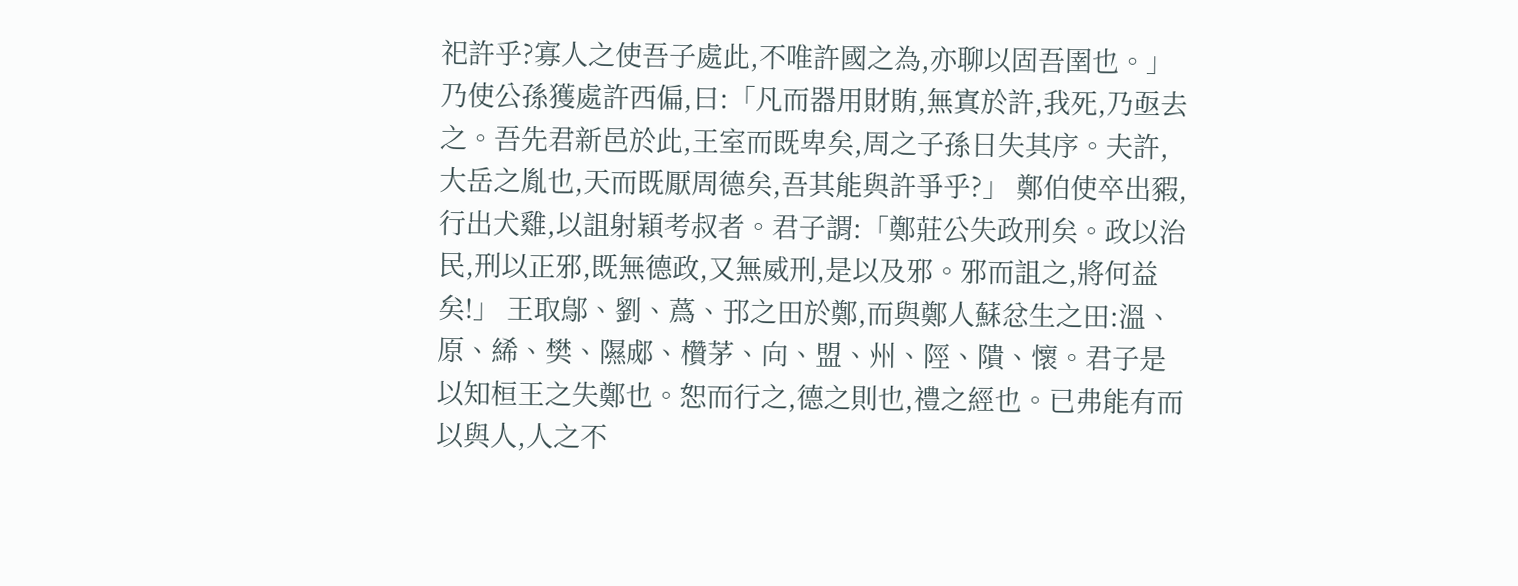祀許乎?寡人之使吾子處此,不唯許國之為,亦聊以固吾圉也。」 乃使公孫獲處許西偏,曰:「凡而器用財賄,無寘於許,我死,乃亟去之。吾先君新邑於此,王室而既卑矣,周之子孫日失其序。夫許,大岳之胤也,天而既厭周德矣,吾其能與許爭乎?」 鄭伯使卒出豭,行出犬雞,以詛射穎考叔者。君子謂:「鄭莊公失政刑矣。政以治民,刑以正邪,既無德政,又無威刑,是以及邪。邪而詛之,將何益矣!」 王取鄔、劉、蔿、邘之田於鄭,而與鄭人蘇忿生之田:溫、原、絺、樊、隰郕、欑茅、向、盟、州、陘、隤、懷。君子是以知桓王之失鄭也。恕而行之,德之則也,禮之經也。已弗能有而以與人,人之不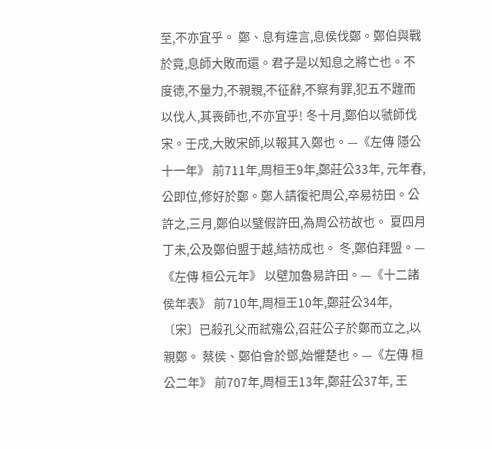至,不亦宜乎。 鄭、息有違言,息侯伐鄭。鄭伯與戰於竟,息師大敗而還。君子是以知息之將亡也。不度德,不量力,不親親,不征辭,不察有罪,犯五不韙而以伐人,其喪師也,不亦宜乎! 冬十月,鄭伯以虢師伐宋。壬戌,大敗宋師,以報其入鄭也。—《左傳 隱公十一年》 前711年,周桓王9年,鄭莊公33年, 元年春,公即位,修好於鄭。鄭人請復祀周公,卒易祊田。公許之,三月,鄭伯以璧假許田,為周公祊故也。 夏四月丁未,公及鄭伯盟于越,結祊成也。 冬,鄭伯拜盟。—《左傳 桓公元年》 以壁加魯易許田。—《十二諸侯年表》 前710年,周桓王10年,鄭莊公34年, 〔宋〕已殺孔父而弒殤公,召莊公子於鄭而立之,以親鄭。 蔡侯、鄭伯會於鄧,始懼楚也。—《左傳 桓公二年》 前707年,周桓王13年,鄭莊公37年, 王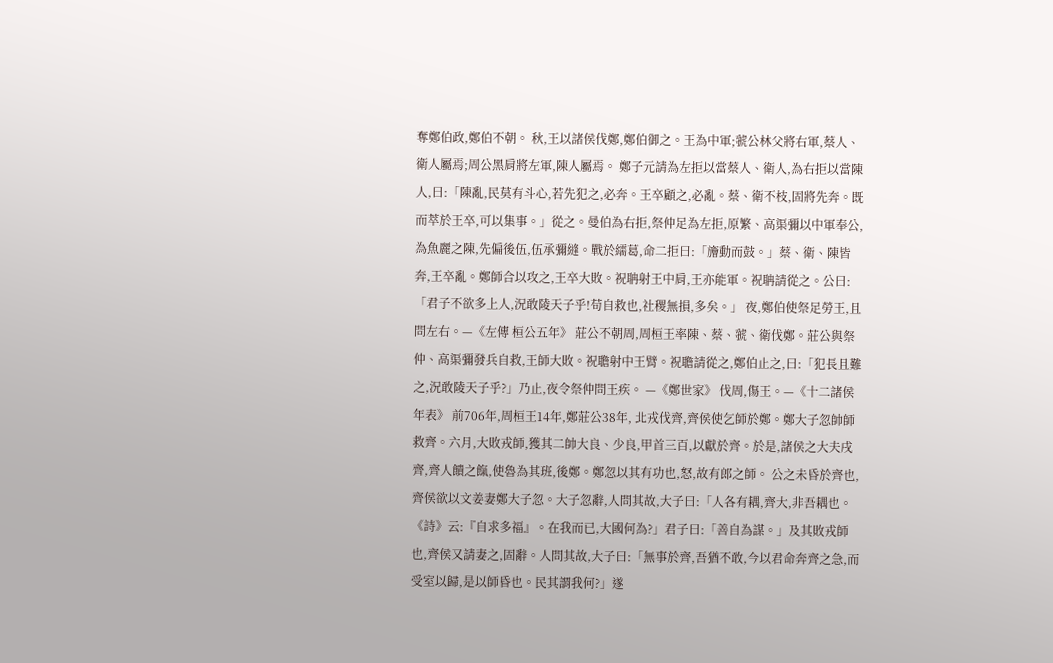奪鄭伯政,鄭伯不朝。 秋,王以諸侯伐鄭,鄭伯御之。王為中軍;虢公林父將右軍,蔡人、衛人屬焉;周公黑肩將左軍,陳人屬焉。 鄭子元請為左拒以當蔡人、衛人,為右拒以當陳人,曰:「陳亂,民莫有斗心,若先犯之,必奔。王卒顧之,必亂。蔡、衛不枝,固將先奔。既而萃於王卒,可以集事。」從之。曼伯為右拒,祭仲足為左拒,原繁、高渠彌以中軍奉公,為魚麗之陳,先偏後伍,伍承彌縫。戰於繻葛,命二拒曰:「旝動而鼓。」蔡、衛、陳皆奔,王卒亂。鄭師合以攻之,王卒大敗。祝聃射王中肩,王亦能軍。祝聃請從之。公曰:「君子不欲多上人,況敢陵天子乎!苟自救也,社稷無損,多矣。」 夜,鄭伯使祭足勞王,且問左右。—《左傳 桓公五年》 莊公不朝周,周桓王率陳、蔡、虢、衛伐鄭。莊公與祭仲、高渠彌發兵自救,王師大敗。祝聸射中王臂。祝聸請從之,鄭伯止之,曰:「犯長且難之,況敢陵天子乎?」乃止,夜令祭仲問王疾。 —《鄭世家》 伐周,傷王。—《十二諸侯年表》 前706年,周桓王14年,鄭莊公38年, 北戎伐齊,齊侯使乞師於鄭。鄭大子忽帥師救齊。六月,大敗戎師,獲其二帥大良、少良,甲首三百,以獻於齊。於是,諸侯之大夫戌齊,齊人饋之餼,使魯為其班,後鄭。鄭忽以其有功也,怒,故有郎之師。 公之未昏於齊也,齊侯欲以文姜妻鄭大子忽。大子忽辭,人問其故,大子曰:「人各有耦,齊大,非吾耦也。《詩》云:『自求多福』。在我而已,大國何為?」君子曰:「善自為謀。」及其敗戎師也,齊侯又請妻之,固辭。人問其故,大子曰:「無事於齊,吾猶不敢,今以君命奔齊之急,而受室以歸,是以師昏也。民其謂我何?」遂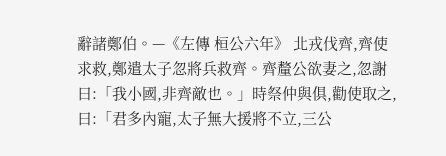辭諸鄭伯。—《左傳 桓公六年》 北戎伐齊,齊使求救,鄭遣太子忽將兵救齊。齊釐公欲妻之,忽謝曰:「我小國,非齊敵也。」時祭仲與俱,勸使取之,曰:「君多內寵,太子無大援將不立,三公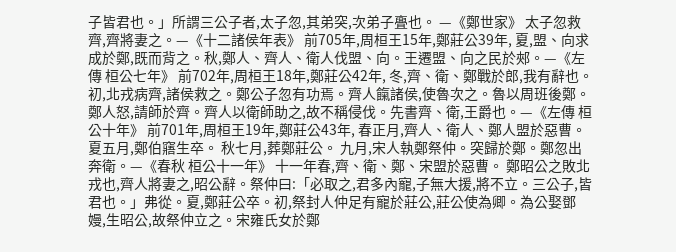子皆君也。」所謂三公子者,太子忽,其弟突,次弟子亹也。 —《鄭世家》 太子忽救齊,齊將妻之。—《十二諸侯年表》 前705年,周桓王15年,鄭莊公39年, 夏,盟、向求成於鄭,既而背之。秋,鄭人、齊人、衛人伐盟、向。王遷盟、向之民於郟。—《左傳 桓公七年》 前702年,周桓王18年,鄭莊公42年, 冬,齊、衛、鄭戰於郎,我有辭也。初,北戎病齊,諸侯救之。鄭公子忽有功焉。齊人餼諸侯,使魯次之。魯以周班後鄭。鄭人怒,請師於齊。齊人以衛師助之,故不稱侵伐。先書齊、衛,王爵也。—《左傳 桓公十年》 前701年,周桓王19年,鄭莊公43年, 春正月,齊人、衛人、鄭人盟於惡曹。 夏五月,鄭伯窹生卒。 秋七月,葬鄭莊公。 九月,宋人執鄭祭仲。突歸於鄭。鄭忽出奔衛。—《春秋 桓公十一年》 十一年春,齊、衛、鄭、宋盟於惡曹。 鄭昭公之敗北戎也,齊人將妻之,昭公辭。祭仲曰:「必取之,君多內寵,子無大援,將不立。三公子,皆君也。」弗從。夏,鄭莊公卒。初,祭封人仲足有寵於莊公,莊公使為卿。為公娶鄧嫚,生昭公,故祭仲立之。宋雍氏女於鄭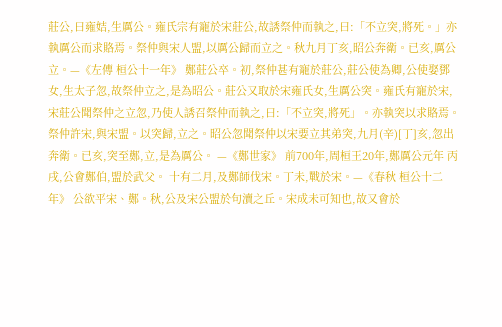莊公,曰雍姞,生厲公。雍氏宗有寵於宋莊公,故誘祭仲而執之,曰:「不立突,將死。」亦執厲公而求賂焉。祭仲與宋人盟,以厲公歸而立之。秋九月丁亥,昭公奔衛。已亥,厲公立。—《左傳 桓公十一年》 鄭莊公卒。初,祭仲甚有寵於莊公,莊公使為卿,公使娶鄧女,生太子忽,故祭仲立之,是為昭公。莊公又取於宋雍氏女,生厲公突。雍氏有寵於宋,宋莊公聞祭仲之立忽,乃使人誘召祭仲而執之,曰:「不立突,將死」。亦執突以求賂焉。祭仲許宋,與宋盟。以突歸,立之。昭公忽聞祭仲以宋要立其弟突,九月(辛)[丁]亥,忽出奔衛。已亥,突至鄭,立,是為厲公。 —《鄭世家》 前700年,周桓王20年,鄭厲公元年 丙戌,公會鄭伯,盟於武父。 十有二月,及鄭師伐宋。丁未,戰於宋。—《春秋 桓公十二年》 公欲平宋、鄭。秋,公及宋公盟於句瀆之丘。宋成未可知也,故又會於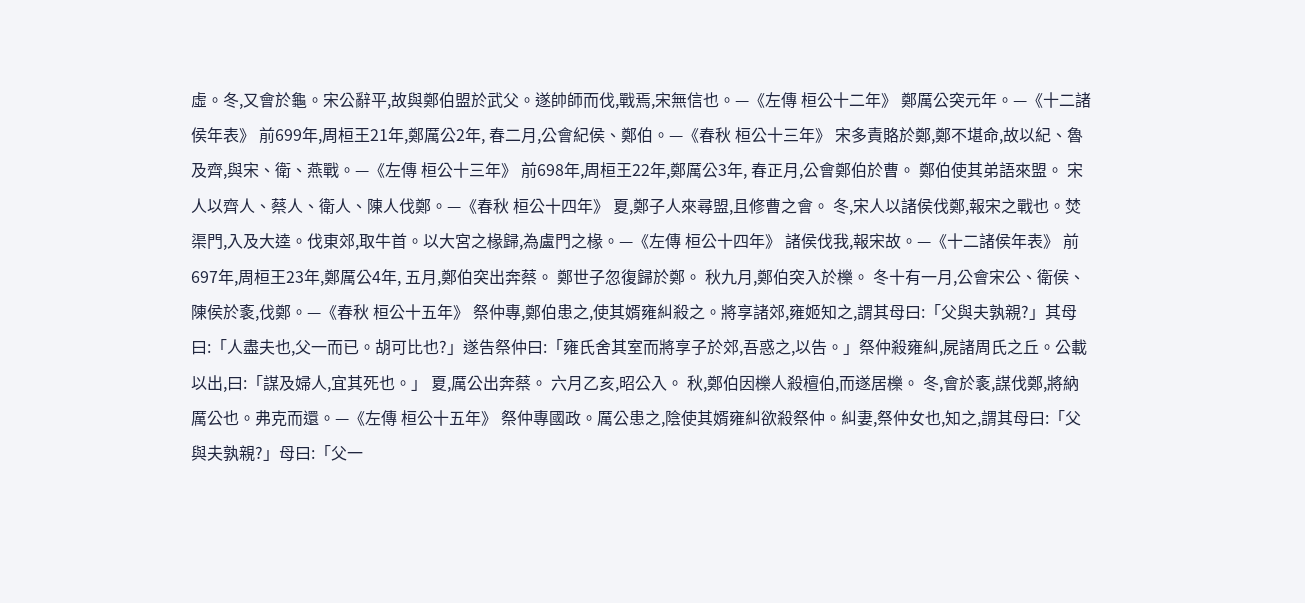虛。冬,又會於龜。宋公辭平,故與鄭伯盟於武父。遂帥師而伐,戰焉,宋無信也。—《左傳 桓公十二年》 鄭厲公突元年。—《十二諸侯年表》 前699年,周桓王21年,鄭厲公2年, 春二月,公會紀侯、鄭伯。—《春秋 桓公十三年》 宋多責賂於鄭,鄭不堪命,故以紀、魯及齊,與宋、衛、燕戰。—《左傳 桓公十三年》 前698年,周桓王22年,鄭厲公3年, 春正月,公會鄭伯於曹。 鄭伯使其弟語來盟。 宋人以齊人、蔡人、衛人、陳人伐鄭。—《春秋 桓公十四年》 夏,鄭子人來尋盟,且修曹之會。 冬,宋人以諸侯伐鄭,報宋之戰也。焚渠門,入及大逵。伐東郊,取牛首。以大宮之椽歸,為盧門之椽。—《左傳 桓公十四年》 諸侯伐我,報宋故。—《十二諸侯年表》 前697年,周桓王23年,鄭厲公4年, 五月,鄭伯突出奔蔡。 鄭世子忽復歸於鄭。 秋九月,鄭伯突入於櫟。 冬十有一月,公會宋公、衛侯、陳侯於袲,伐鄭。—《春秋 桓公十五年》 祭仲專,鄭伯患之,使其婿雍糾殺之。將享諸郊,雍姬知之,謂其母曰:「父與夫孰親?」其母曰:「人盡夫也,父一而已。胡可比也?」遂告祭仲曰:「雍氏舍其室而將享子於郊,吾惑之,以告。」祭仲殺雍糾,屍諸周氏之丘。公載以出,曰:「謀及婦人,宜其死也。」 夏,厲公出奔蔡。 六月乙亥,昭公入。 秋,鄭伯因櫟人殺檀伯,而遂居櫟。 冬,會於袲,謀伐鄭,將納厲公也。弗克而還。—《左傳 桓公十五年》 祭仲專國政。厲公患之,陰使其婿雍糾欲殺祭仲。糾妻,祭仲女也,知之,謂其母曰:「父與夫孰親?」母曰:「父一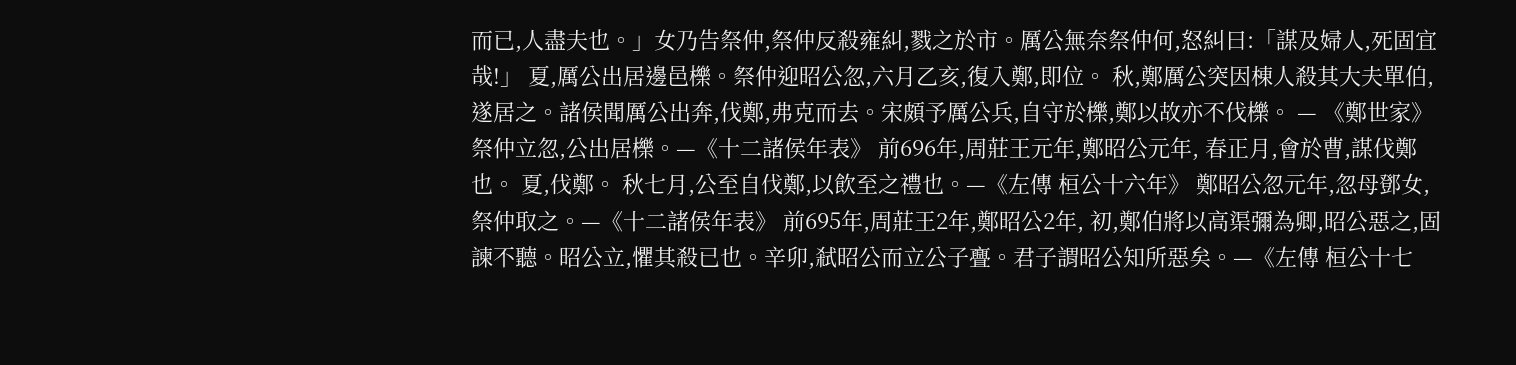而已,人盡夫也。」女乃告祭仲,祭仲反殺雍糾,戮之於市。厲公無奈祭仲何,怒糾曰:「謀及婦人,死固宜哉!」 夏,厲公出居邊邑櫟。祭仲迎昭公忽,六月乙亥,復入鄭,即位。 秋,鄭厲公突因棟人殺其大夫單伯,遂居之。諸侯聞厲公出奔,伐鄭,弗克而去。宋頗予厲公兵,自守於櫟,鄭以故亦不伐櫟。 — 《鄭世家》 祭仲立忽,公出居櫟。—《十二諸侯年表》 前696年,周莊王元年,鄭昭公元年, 春正月,會於曹,謀伐鄭也。 夏,伐鄭。 秋七月,公至自伐鄭,以飲至之禮也。—《左傳 桓公十六年》 鄭昭公忽元年,忽母鄧女,祭仲取之。—《十二諸侯年表》 前695年,周莊王2年,鄭昭公2年, 初,鄭伯將以高渠彌為卿,昭公惡之,固諫不聽。昭公立,懼其殺已也。辛卯,弒昭公而立公子亹。君子謂昭公知所惡矣。—《左傳 桓公十七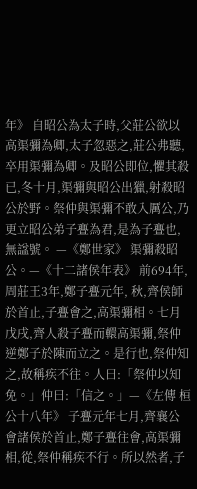年》 自昭公為太子時,父莊公欲以高渠彌為卿,太子忽惡之,莊公弗聽,卒用渠彌為卿。及昭公即位,懼其殺已,冬十月,渠彌與昭公出獵,射殺昭公於野。祭仲與渠彌不敢入厲公,乃更立昭公弟子亹為君,是為子亹也,無諡號。 —《鄭世家》 渠彌殺昭公。—《十二諸侯年表》 前694年,周莊王3年,鄭子亹元年, 秋,齊侯師於首止,子亹會之,高渠彌相。七月戊戌,齊人殺子亹而轘高渠彌,祭仲逆鄭子於陳而立之。是行也,祭仲知之,故稱疾不往。人曰:「祭仲以知免。」仲曰:「信之。」—《左傳 桓公十八年》 子亹元年七月,齊襄公會諸侯於首止,鄭子亹往會,高渠彌相,從,祭仲稱疾不行。所以然者,子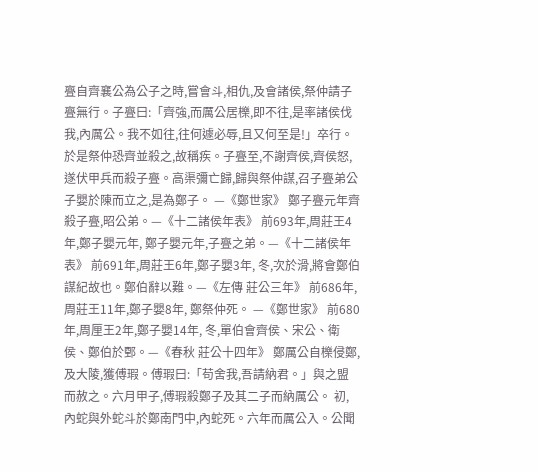亹自齊襄公為公子之時,嘗會斗,相仇,及會諸侯,祭仲請子亹無行。子亹曰:「齊強,而厲公居櫟,即不往,是率諸侯伐我,內厲公。我不如往,往何遽必辱,且又何至是!」卒行。於是祭仲恐齊並殺之,故稱疾。子亹至,不謝齊侯,齊侯怒,遂伏甲兵而殺子亹。高渠彌亡歸,歸與祭仲謀,召子亹弟公子嬰於陳而立之,是為鄭子。 —《鄭世家》 鄭子亹元年齊殺子亹,昭公弟。—《十二諸侯年表》 前693年,周莊王4年,鄭子嬰元年, 鄭子嬰元年,子亹之弟。—《十二諸侯年表》 前691年,周莊王6年,鄭子嬰3年, 冬,次於滑,將會鄭伯謀紀故也。鄭伯辭以難。—《左傳 莊公三年》 前686年,周莊王11年,鄭子嬰8年, 鄭祭仲死。 —《鄭世家》 前680年,周厘王2年,鄭子嬰14年, 冬,單伯會齊侯、宋公、衛侯、鄭伯於鄄。—《春秋 莊公十四年》 鄭厲公自櫟侵鄭,及大陵,獲傅瑕。傅瑕曰:「苟舍我,吾請納君。」與之盟而赦之。六月甲子,傅瑕殺鄭子及其二子而納厲公。 初,內蛇與外蛇斗於鄭南門中,內蛇死。六年而厲公入。公聞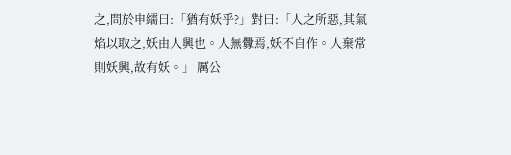之,問於申繻曰:「猶有妖乎?」對曰:「人之所惡,其氣焰以取之,妖由人興也。人無釁焉,妖不自作。人棄常則妖興,故有妖。」 厲公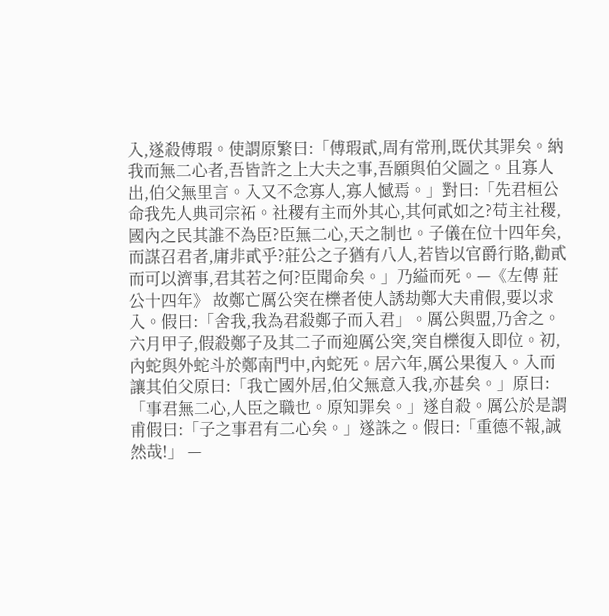入,遂殺傅瑕。使謂原繁曰:「傅瑕貳,周有常刑,既伏其罪矣。納我而無二心者,吾皆許之上大夫之事,吾願與伯父圖之。且寡人出,伯父無里言。入又不念寡人,寡人憾焉。」對曰:「先君桓公命我先人典司宗祏。社稷有主而外其心,其何貳如之?苟主社稷,國內之民其誰不為臣?臣無二心,天之制也。子儀在位十四年矣,而謀召君者,庸非貳乎?莊公之子猶有八人,若皆以官爵行賂,勸貳而可以濟事,君其若之何?臣聞命矣。」乃縊而死。—《左傳 莊公十四年》 故鄭亡厲公突在櫟者使人誘劫鄭大夫甫假,要以求入。假曰:「舍我,我為君殺鄭子而入君」。厲公與盟,乃舍之。六月甲子,假殺鄭子及其二子而迎厲公突,突自櫟復入即位。初,內蛇與外蛇斗於鄭南門中,內蛇死。居六年,厲公果復入。入而讓其伯父原曰:「我亡國外居,伯父無意入我,亦甚矣。」原曰:「事君無二心,人臣之職也。原知罪矣。」遂自殺。厲公於是謂甫假曰:「子之事君有二心矣。」遂誅之。假曰:「重德不報,誠然哉!」 —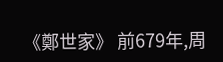《鄭世家》 前679年,周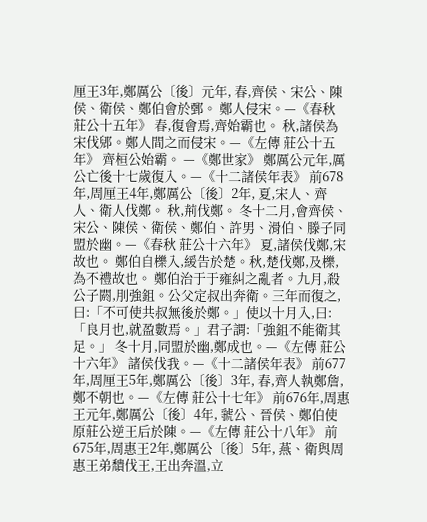厘王3年,鄭厲公〔後〕元年, 春,齊侯、宋公、陳侯、衛侯、鄭伯會於鄄。 鄭人侵宋。—《春秋 莊公十五年》 春,復會焉,齊始霸也。 秋,諸侯為宋伐郳。鄭人間之而侵宋。—《左傳 莊公十五年》 齊桓公始霸。 —《鄭世家》 鄭厲公元年,厲公亡後十七歲復入。—《十二諸侯年表》 前678年,周厘王4年,鄭厲公〔後〕2年, 夏,宋人、齊人、衛人伐鄭。 秋,荊伐鄭。 冬十二月,會齊侯、宋公、陳侯、衛侯、鄭伯、許男、滑伯、滕子同盟於幽。—《春秋 莊公十六年》 夏,諸侯伐鄭,宋故也。 鄭伯自櫟入,緩告於楚。秋,楚伐鄭,及櫟,為不禮故也。 鄭伯治于于雍糾之亂者。九月,殺公子閼,刖強鉏。公父定叔出奔衛。三年而復之,曰:「不可使共叔無後於鄭。」使以十月入,曰:「良月也,就盈數焉。」君子謂:「強鉏不能衛其足。」 冬十月,同盟於幽,鄭成也。—《左傳 莊公十六年》 諸侯伐我。—《十二諸侯年表》 前677年,周厘王5年,鄭厲公〔後〕3年, 春,齊人執鄭詹,鄭不朝也。—《左傳 莊公十七年》 前676年,周惠王元年,鄭厲公〔後〕4年, 虢公、晉侯、鄭伯使原莊公逆王后於陳。—《左傳 莊公十八年》 前675年,周惠王2年,鄭厲公〔後〕5年, 燕、衛與周惠王弟穨伐王,王出奔溫,立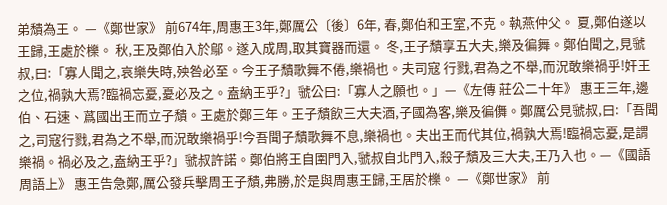弟穨為王。 —《鄭世家》 前674年,周惠王3年,鄭厲公〔後〕6年, 春,鄭伯和王室,不克。執燕仲父。 夏,鄭伯遂以王歸,王處於櫟。 秋,王及鄭伯入於鄔。遂入成周,取其寶器而還。 冬,王子穨享五大夫,樂及徧舞。鄭伯聞之,見虢叔,曰:「寡人聞之,哀樂失時,殃咎必至。今王子穨歌舞不倦,樂禍也。夫司寇 行戮,君為之不舉,而況敢樂禍乎!奸王之位,禍孰大焉?臨禍忘憂,憂必及之。盍納王乎?」虢公曰:「寡人之願也。」—《左傳 莊公二十年》 惠王三年,邊伯、石速、蔿國出王而立子穨。王處於鄭三年。王子穨飲三大夫酒,子國為客,樂及徧儛。鄭厲公見虢叔,曰:「吾聞之,司寇行戮,君為之不舉,而況敢樂禍乎!今吾聞子穨歌舞不息,樂禍也。夫出王而代其位,禍孰大焉!臨禍忘憂,是謂樂禍。禍必及之,盍納王乎?」虢叔許諾。鄭伯將王自圉門入,虢叔自北門入,殺子穨及三大夫,王乃入也。—《國語 周語上》 惠王告急鄭,厲公發兵擊周王子穨,弗勝,於是與周惠王歸,王居於櫟。 —《鄭世家》 前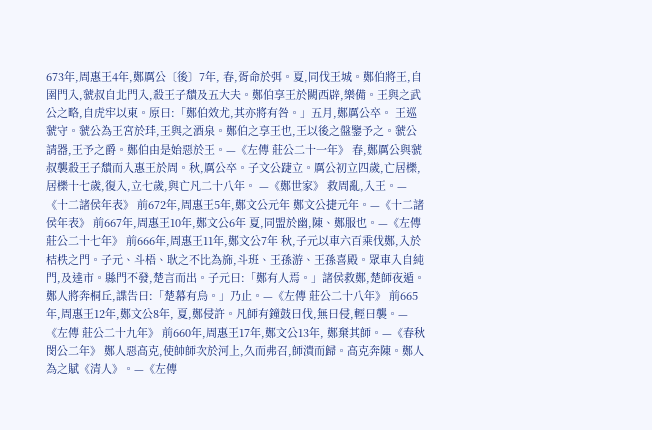673年,周惠王4年,鄭厲公〔後〕7年, 春,胥命於弭。夏,同伐王城。鄭伯將王,自圉門入,虢叔自北門入,殺王子穨及五大夫。鄭伯享王於闕西辟,樂備。王與之武公之略,自虎牢以東。原曰:「鄭伯效尤,其亦將有咎。」五月,鄭厲公卒。 王巡虢守。虢公為王宮於玤,王與之酒泉。鄭伯之享王也,王以後之盤鑒予之。虢公請器,王予之爵。鄭伯由是始惡於王。—《左傳 莊公二十一年》 春,鄭厲公與虢叔襲殺王子穨而入惠王於周。秋,厲公卒。子文公踕立。厲公初立四歲,亡居櫟,居櫟十七歲,復入,立七歲,與亡凡二十八年。 —《鄭世家》 救周亂,入王。—《十二諸侯年表》 前672年,周惠王5年,鄭文公元年 鄭文公捷元年。—《十二諸侯年表》 前667年,周惠王10年,鄭文公6年 夏,同盟於幽,陳、鄭服也。—《左傳 莊公二十七年》 前666年,周惠王11年,鄭文公7年 秋,子元以車六百乘伐鄭,入於桔柣之門。子元、斗梧、耿之不比為旆,斗班、王孫游、王孫喜殿。眾車入自純門,及逵市。縣門不發,楚言而出。子元曰:「鄭有人焉。」諸侯救鄭,楚師夜遁。鄭人將奔桐丘,諜告曰:「楚幕有烏。」乃止。—《左傳 莊公二十八年》 前665年,周惠王12年,鄭文公8年, 夏,鄭侵許。凡師有鐘鼓曰伐,無曰侵,輕曰襲。—《左傳 莊公二十九年》 前660年,周惠王17年,鄭文公13年, 鄭棄其師。—《春秋 閔公二年》 鄭人惡高克,使帥師次於河上,久而弗召,師潰而歸。高克奔陳。鄭人為之賦《清人》。—《左傳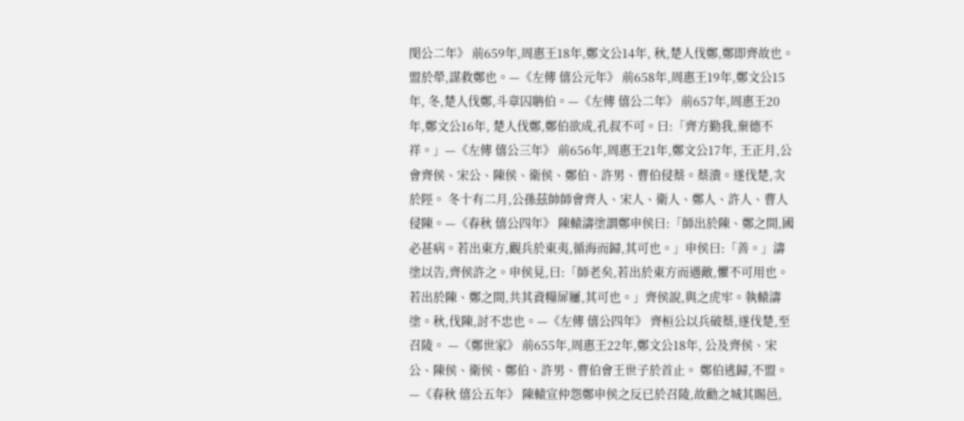閔公二年》 前659年,周惠王18年,鄭文公14年, 秋,楚人伐鄭,鄭即齊故也。盟於犖,謀救鄭也。—《左傳 僖公元年》 前658年,周惠王19年,鄭文公15年, 冬,楚人伐鄭,斗章囚聃伯。—《左傳 僖公二年》 前657年,周惠王20年,鄭文公16年, 楚人伐鄭,鄭伯欲成,孔叔不可。曰:「齊方勤我,棄德不祥。」—《左傳 僖公三年》 前656年,周惠王21年,鄭文公17年, 王正月,公會齊侯、宋公、陳侯、衛侯、鄭伯、許男、曹伯侵蔡。蔡潰。遂伐楚,次於陘。 冬十有二月,公孫茲帥師會齊人、宋人、衛人、鄭人、許人、曹人侵陳。—《春秋 僖公四年》 陳轅濤塗謂鄭申侯曰:「師出於陳、鄭之間,國必甚病。若出東方,觀兵於東夷,循海而歸,其可也。」申侯曰:「善。」濤塗以告,齊侯許之。申侯見,曰:「師老矣,若出於東方而遇敵,懼不可用也。若出於陳、鄭之間,共其資糧屝屨,其可也。」齊侯說,與之虎牢。執轅濤塗。秋,伐陳,討不忠也。—《左傳 僖公四年》 齊桓公以兵破蔡,遂伐楚,至召陵。 —《鄭世家》 前655年,周惠王22年,鄭文公18年, 公及齊侯、宋公、陳侯、衛侯、鄭伯、許男、曹伯會王世子於首止。 鄭伯逃歸,不盟。—《春秋 僖公五年》 陳轅宣仲怨鄭申侯之反已於召陵,故勸之城其賜邑,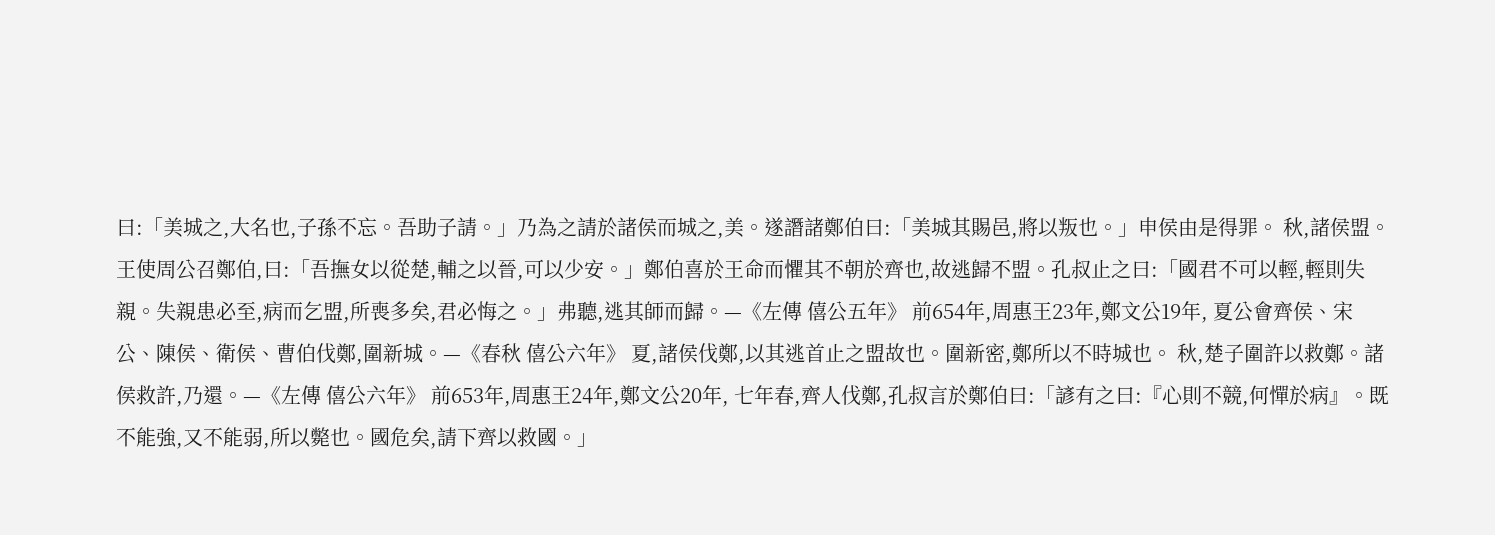曰:「美城之,大名也,子孫不忘。吾助子請。」乃為之請於諸侯而城之,美。遂譖諸鄭伯曰:「美城其賜邑,將以叛也。」申侯由是得罪。 秋,諸侯盟。王使周公召鄭伯,曰:「吾撫女以從楚,輔之以晉,可以少安。」鄭伯喜於王命而懼其不朝於齊也,故逃歸不盟。孔叔止之曰:「國君不可以輕,輕則失親。失親患必至,病而乞盟,所喪多矣,君必悔之。」弗聽,逃其師而歸。—《左傳 僖公五年》 前654年,周惠王23年,鄭文公19年, 夏公會齊侯、宋公、陳侯、衛侯、曹伯伐鄭,圍新城。—《春秋 僖公六年》 夏,諸侯伐鄭,以其逃首止之盟故也。圍新密,鄭所以不時城也。 秋,楚子圍許以救鄭。諸侯救許,乃還。—《左傳 僖公六年》 前653年,周惠王24年,鄭文公20年, 七年春,齊人伐鄭,孔叔言於鄭伯曰:「諺有之曰:『心則不競,何憚於病』。既不能強,又不能弱,所以斃也。國危矣,請下齊以救國。」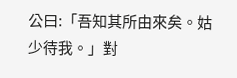公曰:「吾知其所由來矣。姑少待我。」對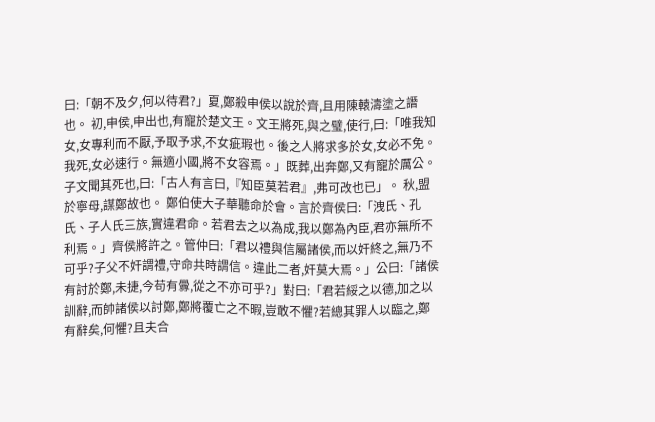曰:「朝不及夕,何以待君?」夏,鄭殺申侯以說於齊,且用陳轅濤塗之譖也。 初,申侯,申出也,有寵於楚文王。文王將死,與之璧,使行,曰:「唯我知女,女專利而不厭,予取予求,不女疵瑕也。後之人將求多於女,女必不免。我死,女必速行。無適小國,將不女容焉。」既葬,出奔鄭,又有寵於厲公。子文聞其死也,曰:「古人有言曰,『知臣莫若君』,弗可改也已」。 秋,盟於寧母,謀鄭故也。 鄭伯使大子華聽命於會。言於齊侯曰:「洩氏、孔氏、子人氏三族,實違君命。若君去之以為成,我以鄭為內臣,君亦無所不利焉。」齊侯將許之。管仲曰:「君以禮與信屬諸侯,而以奸終之,無乃不可乎?子父不奸謂禮,守命共時謂信。違此二者,奸莫大焉。」公曰:「諸侯有討於鄭,未捷,今苟有釁,從之不亦可乎?」對曰:「君若綏之以德,加之以訓辭,而帥諸侯以討鄭,鄭將覆亡之不暇,豈敢不懼?若總其罪人以臨之,鄭有辭矣,何懼?且夫合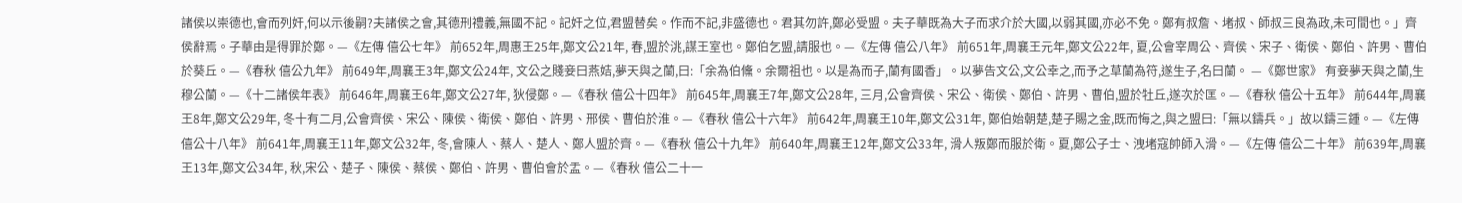諸侯以崇德也,會而列奸,何以示後嗣?夫諸侯之會,其德刑禮義,無國不記。記奸之位,君盟替矣。作而不記,非盛德也。君其勿許,鄭必受盟。夫子華既為大子而求介於大國,以弱其國,亦必不免。鄭有叔詹、堵叔、師叔三良為政,未可間也。」齊侯辭焉。子華由是得罪於鄭。—《左傳 僖公七年》 前652年,周惠王25年,鄭文公21年, 春,盟於洮,謀王室也。鄭伯乞盟,請服也。—《左傳 僖公八年》 前651年,周襄王元年,鄭文公22年, 夏,公會宰周公、齊侯、宋子、衛侯、鄭伯、許男、曹伯於葵丘。—《春秋 僖公九年》 前649年,周襄王3年,鄭文公24年, 文公之賤妾曰燕姞,夢天與之蘭,曰:「余為伯儵。余爾祖也。以是為而子,蘭有國香」。以夢告文公,文公幸之,而予之草蘭為符,遂生子,名曰蘭。 —《鄭世家》 有妾夢天與之蘭,生穆公蘭。—《十二諸侯年表》 前646年,周襄王6年,鄭文公27年, 狄侵鄭。—《春秋 僖公十四年》 前645年,周襄王7年,鄭文公28年, 三月,公會齊侯、宋公、衛侯、鄭伯、許男、曹伯,盟於牡丘,遂次於匡。—《春秋 僖公十五年》 前644年,周襄王8年,鄭文公29年, 冬十有二月,公會齊侯、宋公、陳侯、衛侯、鄭伯、許男、邢侯、曹伯於淮。—《春秋 僖公十六年》 前642年,周襄王10年,鄭文公31年, 鄭伯始朝楚,楚子賜之金,既而悔之,與之盟曰:「無以鑄兵。」故以鑄三鍾。—《左傳 僖公十八年》 前641年,周襄王11年,鄭文公32年, 冬,會陳人、蔡人、楚人、鄭人盟於齊。—《春秋 僖公十九年》 前640年,周襄王12年,鄭文公33年, 滑人叛鄭而服於衛。夏,鄭公子士、洩堵寇帥師入滑。—《左傳 僖公二十年》 前639年,周襄王13年,鄭文公34年, 秋,宋公、楚子、陳侯、蔡侯、鄭伯、許男、曹伯會於盂。—《春秋 僖公二十一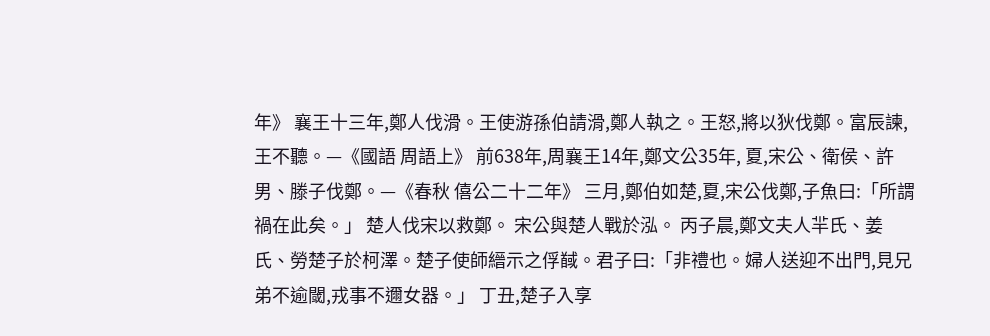年》 襄王十三年,鄭人伐滑。王使游孫伯請滑,鄭人執之。王怒,將以狄伐鄭。富辰諫,王不聽。—《國語 周語上》 前638年,周襄王14年,鄭文公35年, 夏,宋公、衛侯、許男、滕子伐鄭。—《春秋 僖公二十二年》 三月,鄭伯如楚,夏,宋公伐鄭,子魚曰:「所謂禍在此矣。」 楚人伐宋以救鄭。 宋公與楚人戰於泓。 丙子晨,鄭文夫人羋氏、姜氏、勞楚子於柯澤。楚子使師縉示之俘馘。君子曰:「非禮也。婦人送迎不出門,見兄弟不逾閾,戎事不邇女器。」 丁丑,楚子入享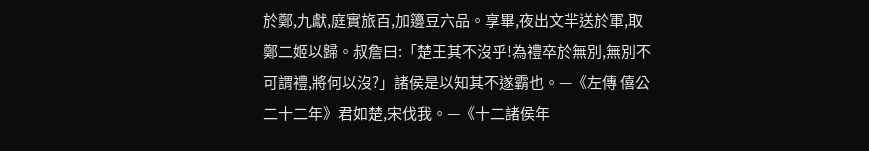於鄭,九獻,庭實旅百,加籩豆六品。享畢,夜出文羋送於軍,取鄭二姬以歸。叔詹曰:「楚王其不沒乎!為禮卒於無別,無別不可謂禮,將何以沒?」諸侯是以知其不遂霸也。—《左傳 僖公二十二年》君如楚,宋伐我。—《十二諸侯年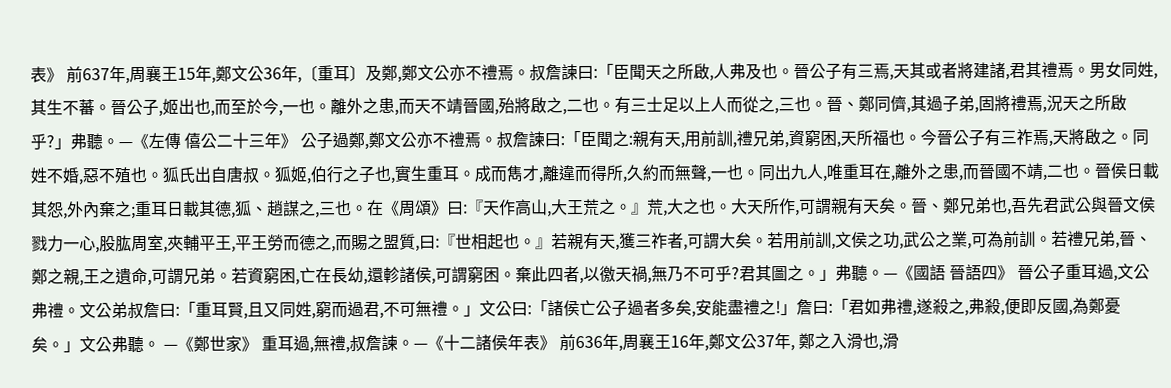表》 前637年,周襄王15年,鄭文公36年,〔重耳〕及鄭,鄭文公亦不禮焉。叔詹諫曰:「臣聞天之所啟,人弗及也。晉公子有三焉,天其或者將建諸,君其禮焉。男女同姓,其生不蕃。晉公子,姬出也,而至於今,一也。離外之患,而天不靖晉國,殆將啟之,二也。有三士足以上人而從之,三也。晉、鄭同儕,其過子弟,固將禮焉,況天之所啟乎?」弗聽。—《左傳 僖公二十三年》 公子過鄭,鄭文公亦不禮焉。叔詹諫曰:「臣聞之:親有天,用前訓,禮兄弟,資窮困,天所福也。今晉公子有三祚焉,天將啟之。同姓不婚,惡不殖也。狐氏出自唐叔。狐姬,伯行之子也,實生重耳。成而雋才,離違而得所,久約而無聲,一也。同出九人,唯重耳在,離外之患,而晉國不靖,二也。晉侯日載其怨,外內棄之;重耳日載其德,狐、趙謀之,三也。在《周頌》曰:『天作高山,大王荒之。』荒,大之也。大天所作,可謂親有天矣。晉、鄭兄弟也,吾先君武公與晉文侯戮力一心,股肱周室,夾輔平王,平王勞而德之,而賜之盟質,曰:『世相起也。』若親有天,獲三祚者,可謂大矣。若用前訓,文侯之功,武公之業,可為前訓。若禮兄弟,晉、鄭之親,王之遺命,可謂兄弟。若資窮困,亡在長幼,還軫諸侯,可謂窮困。棄此四者,以徼天禍,無乃不可乎?君其圖之。」弗聽。—《國語 晉語四》 晉公子重耳過,文公弗禮。文公弟叔詹曰:「重耳賢,且又同姓,窮而過君,不可無禮。」文公曰:「諸侯亡公子過者多矣,安能盡禮之!」詹曰:「君如弗禮,遂殺之,弗殺,便即反國,為鄭憂矣。」文公弗聽。 —《鄭世家》 重耳過,無禮,叔詹諫。—《十二諸侯年表》 前636年,周襄王16年,鄭文公37年, 鄭之入滑也,滑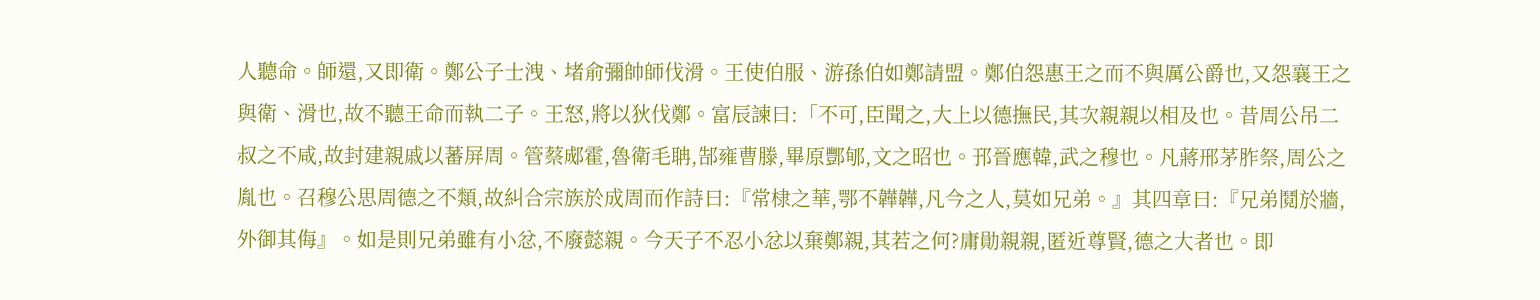人聽命。師還,又即衛。鄭公子士洩、堵俞彌帥師伐滑。王使伯服、游孫伯如鄭請盟。鄭伯怨惠王之而不與厲公爵也,又怨襄王之與衛、滑也,故不聽王命而執二子。王怒,將以狄伐鄭。富辰諫曰:「不可,臣聞之,大上以德撫民,其次親親以相及也。昔周公吊二叔之不咸,故封建親戚以蕃屏周。管蔡郕霍,魯衛毛聃,郜雍曹滕,畢原酆郇,文之昭也。邘晉應韓,武之穆也。凡蔣邢茅胙祭,周公之胤也。召穆公思周德之不類,故糾合宗族於成周而作詩曰:『常棣之華,鄂不韡韡,凡今之人,莫如兄弟。』其四章曰:『兄弟鬩於牆,外御其侮』。如是則兄弟雖有小忿,不廢懿親。今天子不忍小忿以棄鄭親,其若之何?庸勛親親,匿近尊賢,德之大者也。即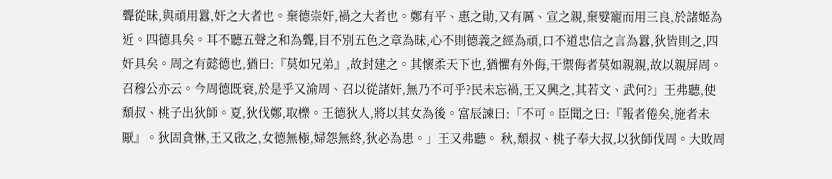聾從昧,與頑用囂,奸之大者也。棄德崇奸,禍之大者也。鄭有平、惠之勛,又有厲、宣之親,棄嬖寵而用三良,於諸姬為近。四德具矣。耳不聽五聲之和為聾,目不別五色之章為昧,心不則德義之經為頑,口不道忠信之言為囂,狄皆則之,四奸具矣。周之有懿德也,猶曰:『莫如兄弟』,故封建之。其懷柔天下也,猶懼有外侮,干禦侮者莫如親親,故以親屏周。召穆公亦云。今周德既衰,於是乎又渝周、召以從諸奸,無乃不可乎?民未忘禍,王又興之,其若文、武何?」王弗聽,使頹叔、桃子出狄師。夏,狄伐鄭,取櫟。王德狄人,將以其女為後。富辰諫曰:「不可。臣聞之曰:『報者倦矣,施者未厭』。狄固貪惏,王又啟之,女德無極,婦怨無終,狄必為患。」王又弗聽。 秋,頹叔、桃子奉大叔,以狄師伐周。大敗周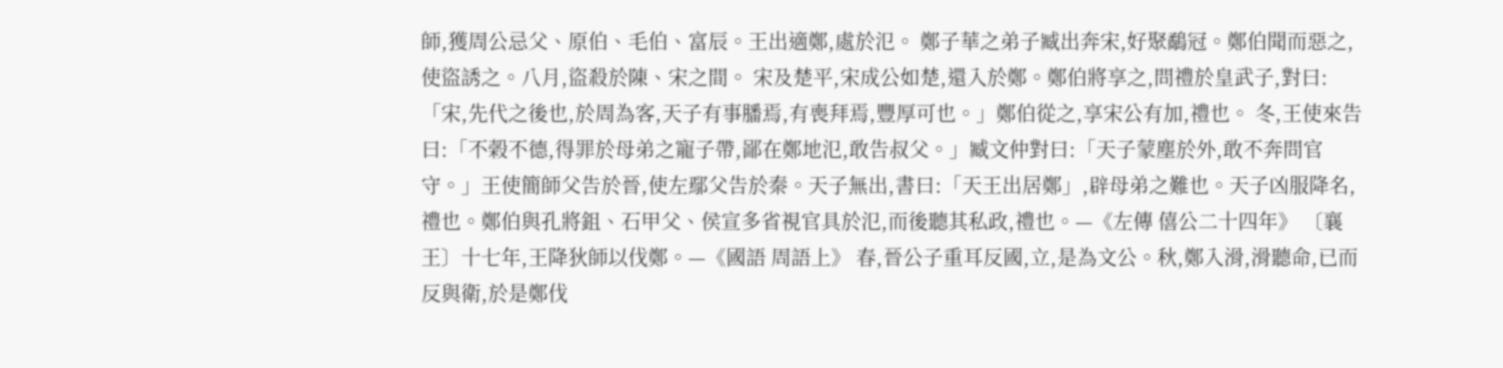師,獲周公忌父、原伯、毛伯、富辰。王出適鄭,處於氾。 鄭子華之弟子臧出奔宋,好聚鷸冠。鄭伯聞而惡之,使盜誘之。八月,盜殺於陳、宋之間。 宋及楚平,宋成公如楚,還入於鄭。鄭伯將享之,問禮於皇武子,對曰:「宋,先代之後也,於周為客,天子有事膰焉,有喪拜焉,豐厚可也。」鄭伯從之,享宋公有加,禮也。 冬,王使來告曰:「不榖不德,得罪於母弟之寵子帶,鄙在鄭地氾,敢告叔父。」臧文仲對曰:「天子蒙塵於外,敢不奔問官守。」王使簡師父告於晉,使左鄢父告於秦。天子無出,書曰:「天王出居鄭」,辟母弟之難也。天子凶服降名,禮也。鄭伯與孔將鉏、石甲父、侯宣多省視官具於氾,而後聽其私政,禮也。—《左傳 僖公二十四年》 〔襄王〕十七年,王降狄師以伐鄭。—《國語 周語上》 春,晉公子重耳反國,立,是為文公。秋,鄭入滑,滑聽命,已而反與衛,於是鄭伐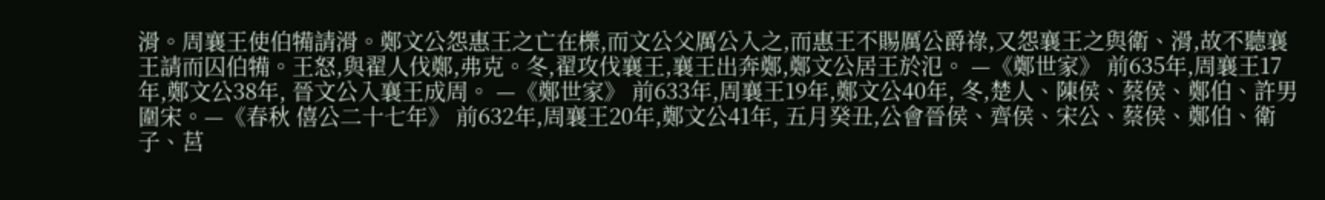滑。周襄王使伯犕請滑。鄭文公怨惠王之亡在櫟,而文公父厲公入之,而惠王不賜厲公爵祿,又怨襄王之與衛、滑,故不聽襄王請而囚伯犕。王怒,與翟人伐鄭,弗克。冬,翟攻伐襄王,襄王出奔鄭,鄭文公居王於氾。 —《鄭世家》 前635年,周襄王17年,鄭文公38年, 晉文公入襄王成周。 —《鄭世家》 前633年,周襄王19年,鄭文公40年, 冬,楚人、陳侯、蔡侯、鄭伯、許男圍宋。—《春秋 僖公二十七年》 前632年,周襄王20年,鄭文公41年, 五月癸丑,公會晉侯、齊侯、宋公、蔡侯、鄭伯、衛子、莒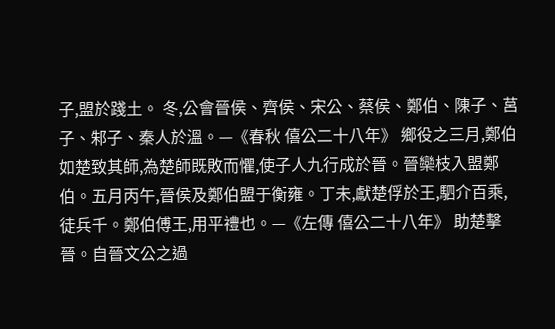子,盟於踐土。 冬,公會晉侯、齊侯、宋公、蔡侯、鄭伯、陳子、莒子、邾子、秦人於溫。—《春秋 僖公二十八年》 鄉役之三月,鄭伯如楚致其師,為楚師既敗而懼,使子人九行成於晉。晉欒枝入盟鄭伯。五月丙午,晉侯及鄭伯盟于衡雍。丁未,獻楚俘於王,駟介百乘,徒兵千。鄭伯傅王,用平禮也。—《左傳 僖公二十八年》 助楚擊晉。自晉文公之過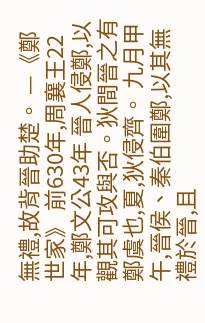無禮,故背晉助楚。 —《鄭世家》 前630年,周襄王22年,鄭文公43年 晉人侵鄭,以觀其可攻與否。狄間晉之有鄭虞也,夏,狄侵齊。 九月甲午,晉侯、秦伯圍鄭,以其無禮於晉,且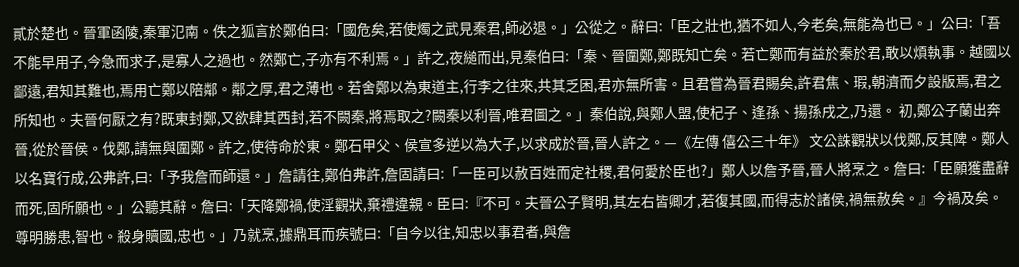貳於楚也。晉軍函陵,秦軍氾南。佚之狐言於鄭伯曰:「國危矣,若使燭之武見秦君,師必退。」公從之。辭曰:「臣之壯也,猶不如人,今老矣,無能為也已。」公曰:「吾不能早用子,今急而求子,是寡人之過也。然鄭亡,子亦有不利焉。」許之,夜縋而出,見秦伯曰:「秦、晉圍鄭,鄭既知亡矣。若亡鄭而有益於秦於君,敢以煩執事。越國以鄙遠,君知其難也,焉用亡鄭以陪鄰。鄰之厚,君之薄也。若舍鄭以為東道主,行李之往來,共其乏困,君亦無所害。且君嘗為晉君賜矣,許君焦、瑕,朝濟而夕設版焉,君之所知也。夫晉何厭之有?既東封鄭,又欲肆其西封,若不闕秦,將焉取之?闕秦以利晉,唯君圖之。」秦伯說,與鄭人盟,使杞子、逢孫、揚孫戌之,乃還。 初,鄭公子蘭出奔晉,從於晉侯。伐鄭,請無與圍鄭。許之,使待命於東。鄭石甲父、侯宣多逆以為大子,以求成於晉,晉人許之。—《左傳 僖公三十年》 文公誅觀狀以伐鄭,反其陴。鄭人以名寶行成,公弗許,曰:「予我詹而師還。」詹請往,鄭伯弗許,詹固請曰:「一臣可以赦百姓而定社稷,君何愛於臣也?」鄭人以詹予晉,晉人將烹之。詹曰:「臣願獲盡辭而死,固所願也。」公聽其辭。詹曰:「天降鄭禍,使淫觀狀,棄禮違親。臣曰:『不可。夫晉公子賢明,其左右皆卿才,若復其國,而得志於諸侯,禍無赦矣。』今禍及矣。尊明勝患,智也。殺身贖國,忠也。」乃就烹,據鼎耳而疾號曰:「自今以往,知忠以事君者,與詹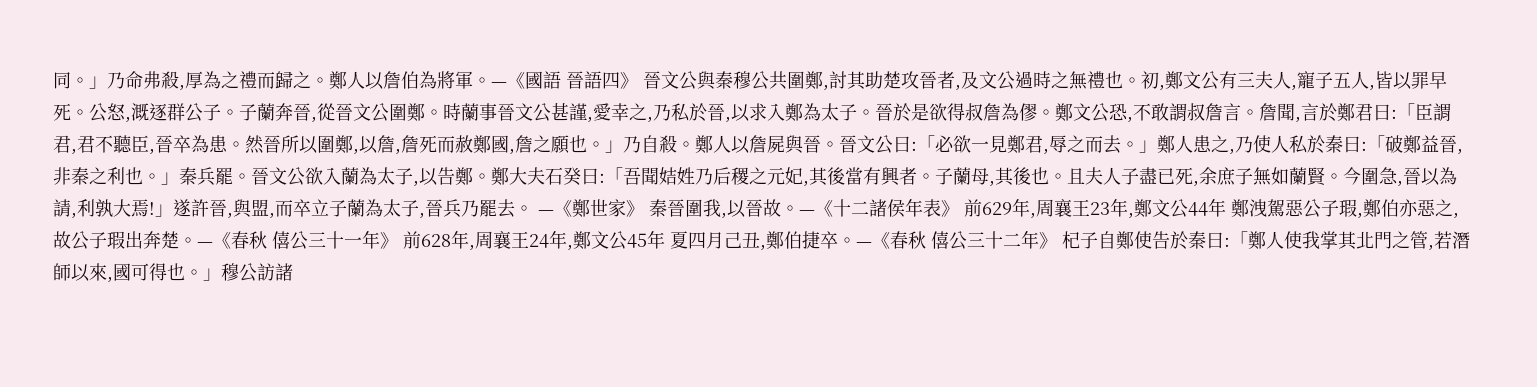同。」乃命弗殺,厚為之禮而歸之。鄭人以詹伯為將軍。—《國語 晉語四》 晉文公與秦穆公共圍鄭,討其助楚攻晉者,及文公過時之無禮也。初,鄭文公有三夫人,寵子五人,皆以罪早死。公怒,溉逐群公子。子蘭奔晉,從晉文公圍鄭。時蘭事晉文公甚謹,愛幸之,乃私於晉,以求入鄭為太子。晉於是欲得叔詹為僇。鄭文公恐,不敢謂叔詹言。詹聞,言於鄭君曰:「臣謂君,君不聽臣,晉卒為患。然晉所以圍鄭,以詹,詹死而赦鄭國,詹之願也。」乃自殺。鄭人以詹屍與晉。晉文公曰:「必欲一見鄭君,辱之而去。」鄭人患之,乃使人私於秦曰:「破鄭益晉,非秦之利也。」秦兵罷。晉文公欲入蘭為太子,以告鄭。鄭大夫石癸曰:「吾聞姞姓乃后稷之元妃,其後當有興者。子蘭母,其後也。且夫人子盡已死,余庶子無如蘭賢。今圍急,晉以為請,利孰大焉!」遂許晉,與盟,而卒立子蘭為太子,晉兵乃罷去。 —《鄭世家》 秦晉圍我,以晉故。—《十二諸侯年表》 前629年,周襄王23年,鄭文公44年 鄭洩駕惡公子瑕,鄭伯亦惡之,故公子瑕出奔楚。—《春秋 僖公三十一年》 前628年,周襄王24年,鄭文公45年 夏四月己丑,鄭伯捷卒。—《春秋 僖公三十二年》 杞子自鄭使告於秦曰:「鄭人使我掌其北門之管,若潛師以來,國可得也。」穆公訪諸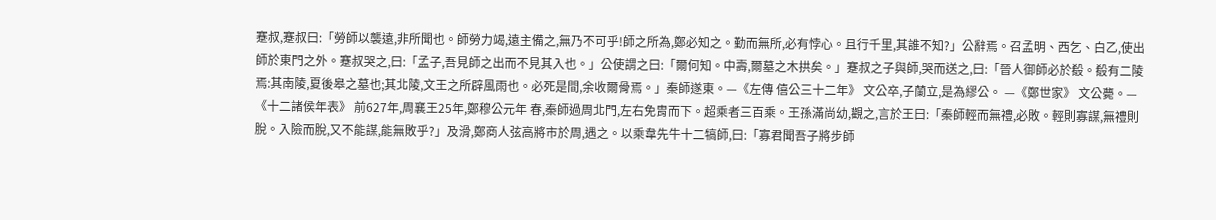蹇叔,蹇叔曰:「勞師以襲遠,非所聞也。師勞力竭,遠主備之,無乃不可乎!師之所為,鄭必知之。勤而無所,必有悖心。且行千里,其誰不知?」公辭焉。召孟明、西乞、白乙,使出師於東門之外。蹇叔哭之,曰:「孟子,吾見師之出而不見其入也。」公使謂之曰:「爾何知。中壽,爾墓之木拱矣。」蹇叔之子與師,哭而送之,曰:「晉人御師必於殽。殽有二陵焉:其南陵,夏後皋之墓也;其北陵,文王之所辟風雨也。必死是間,余收爾骨焉。」秦師遂東。—《左傳 僖公三十二年》 文公卒,子蘭立,是為繆公。 —《鄭世家》 文公薨。—《十二諸侯年表》 前627年,周襄王25年,鄭穆公元年 春,秦師過周北門,左右免胄而下。超乘者三百乘。王孫滿尚幼,觀之,言於王曰:「秦師輕而無禮,必敗。輕則寡謀,無禮則脫。入險而脫,又不能謀,能無敗乎?」及滑,鄭商人弦高將市於周,遇之。以乘韋先牛十二犒師,曰:「寡君聞吾子將步師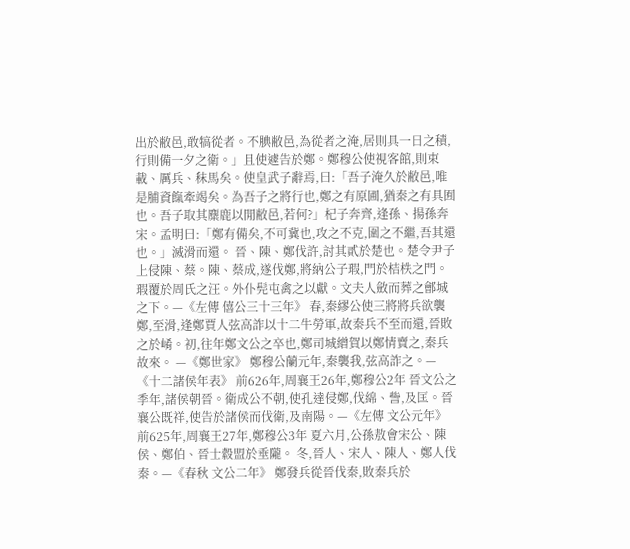出於敝邑,敢犒從者。不腆敝邑,為從者之淹,居則具一日之積,行則備一夕之衛。」且使遽告於鄭。鄭穆公使視客館,則束載、厲兵、秣馬矣。使皇武子辭焉,曰:「吾子淹久於敝邑,唯是脯資餼牽竭矣。為吾子之將行也,鄭之有原圃,猶秦之有具囿也。吾子取其麋鹿以閒敝邑,若何?」杞子奔齊,逢孫、揚孫奔宋。孟明曰:「鄭有備矣,不可冀也,攻之不克,圍之不繼,吾其還也。」滅滑而還。 晉、陳、鄭伐許,討其貳於楚也。楚令尹子上侵陳、蔡。陳、蔡成,遂伐鄭,將納公子瑕,門於桔柣之門。瑕覆於周氏之汪。外仆髡屯禽之以獻。文夫人斂而葬之鄶城之下。—《左傳 僖公三十三年》 春,秦繆公使三將將兵欲襲鄭,至滑,逢鄭賈人弦高詐以十二牛勞軍,故秦兵不至而還,晉敗之於崤。初,往年鄭文公之卒也,鄭司城繒賀以鄭情賣之,秦兵故來。 —《鄭世家》 鄭穆公蘭元年,秦襲我,弦高詐之。—《十二諸侯年表》 前626年,周襄王26年,鄭穆公2年 晉文公之季年,諸侯朝晉。衛成公不朝,使孔達侵鄭,伐綿、訾,及匡。晉襄公既祥,使告於諸侯而伐衛,及南陽。—《左傳 文公元年》 前625年,周襄王27年,鄭穆公3年 夏六月,公孫敖會宋公、陳侯、鄭伯、晉士縠盟於垂隴。 冬,晉人、宋人、陳人、鄭人伐秦。—《春秋 文公二年》 鄭發兵從晉伐秦,敗秦兵於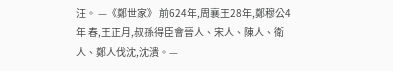汪。 —《鄭世家》 前624年,周襄王28年,鄭穆公4年 春,王正月,叔孫得臣會晉人、宋人、陳人、衛人、鄭人伐沈,沈潰。—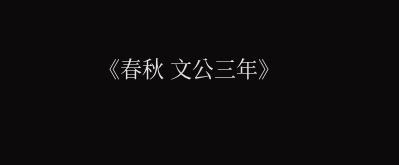《春秋 文公三年》